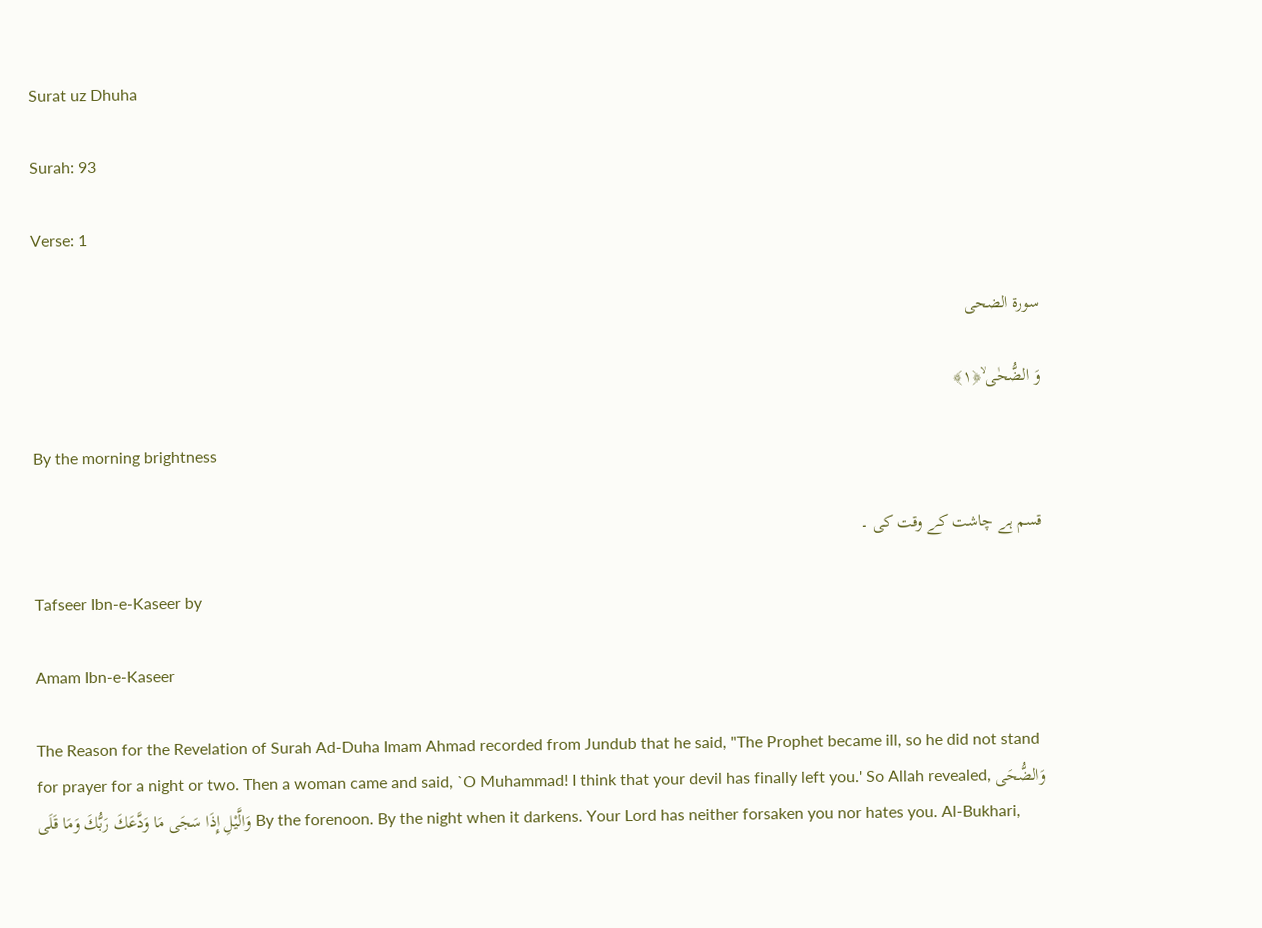Surat uz Dhuha

Surah: 93

Verse: 1

سورة الضحى

وَ الضُّحٰی ۙ﴿۱﴾

By the morning brightness

قسم ہے چاشت کے وقت کی ۔

Tafseer Ibn-e-Kaseer by

Amam Ibn-e-Kaseer

The Reason for the Revelation of Surah Ad-Duha Imam Ahmad recorded from Jundub that he said, "The Prophet became ill, so he did not stand for prayer for a night or two. Then a woman came and said, `O Muhammad! I think that your devil has finally left you.' So Allah revealed, وَالضُّحَى وَالَّيْلِ إِذَا سَجَى مَا وَدَّعَكَ رَبُّكَ وَمَا قَلَى By the forenoon. By the night when it darkens. Your Lord has neither forsaken you nor hates you. Al-Bukhari,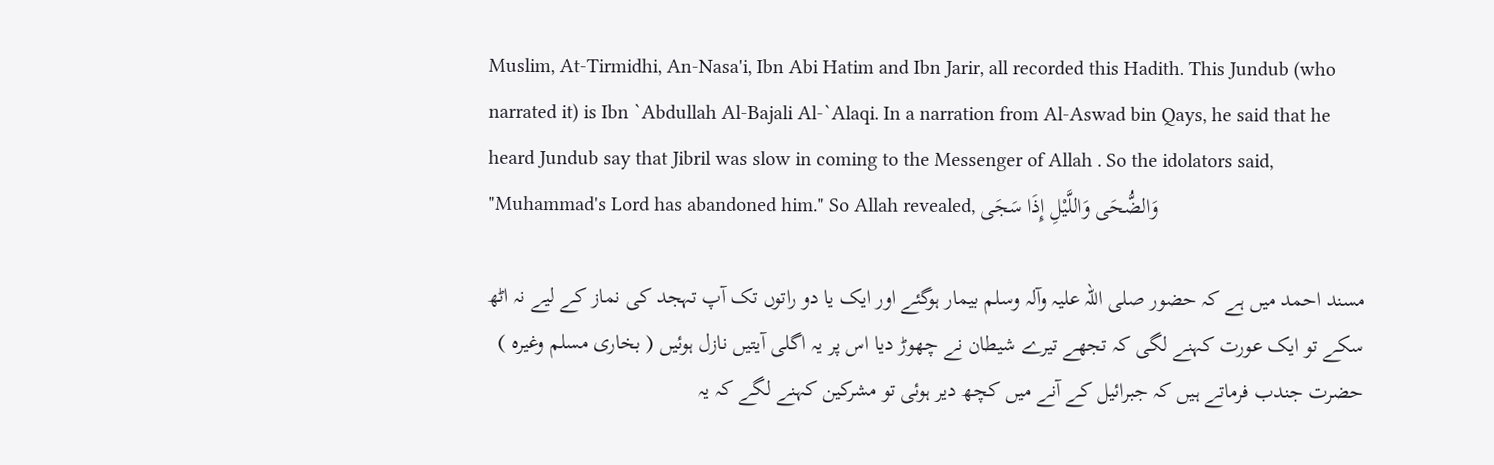Muslim, At-Tirmidhi, An-Nasa'i, Ibn Abi Hatim and Ibn Jarir, all recorded this Hadith. This Jundub (who narrated it) is Ibn `Abdullah Al-Bajali Al-`Alaqi. In a narration from Al-Aswad bin Qays, he said that he heard Jundub say that Jibril was slow in coming to the Messenger of Allah . So the idolators said, "Muhammad's Lord has abandoned him." So Allah revealed, وَالضُّحَى وَاللَّيْلِ إِذَا سَجَى

مسند احمد میں ہے کہ حضور صلی اللہ علیہ وآلہ وسلم بیمار ہوگئے اور ایک یا دو راتوں تک آپ تہجد کی نماز کے لیے نہ اٹھ سکے تو ایک عورت کہنے لگی کہ تجھے تیرے شیطان نے چھوڑ دیا اس پر یہ اگلی آیتیں نازل ہوئیں ( بخاری مسلم وغیرہ ) حضرت جندب فرماتے ہیں کہ جبرائیل کے آنے میں کچھ دیر ہوئی تو مشرکین کہنے لگے کہ یہ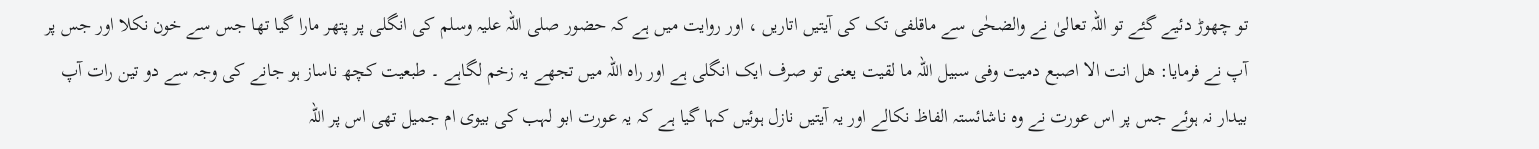تو چھوڑ دئیے گئے تو اللہ تعالیٰ نے والضحٰی سے ماقلفی تک کی آیتیں اتاریں ، اور روایت میں ہے کہ حضور صلی اللہ علیہ وسلم کی انگلی پر پتھر مارا گیا تھا جس سے خون نکلا اور جس پر آپ نے فرمایا: ھل انت الا اصبع دمیت وفی سبیل اللہ ما لقیت یعنی تو صرف ایک انگلی ہے اور راہ اللہ میں تجھے یہ زخم لگاہے ۔ طبعیت کچھ ناساز ہو جانے کی وجہ سے دو تین رات آپ بیدار نہ ہوئے جس پر اس عورت نے وہ ناشائستہ الفاظ نکالے اور یہ آیتیں نازل ہوئیں کہا گیا ہے کہ یہ عورت ابو لہب کی بیوی ام جمیل تھی اس پر اللہ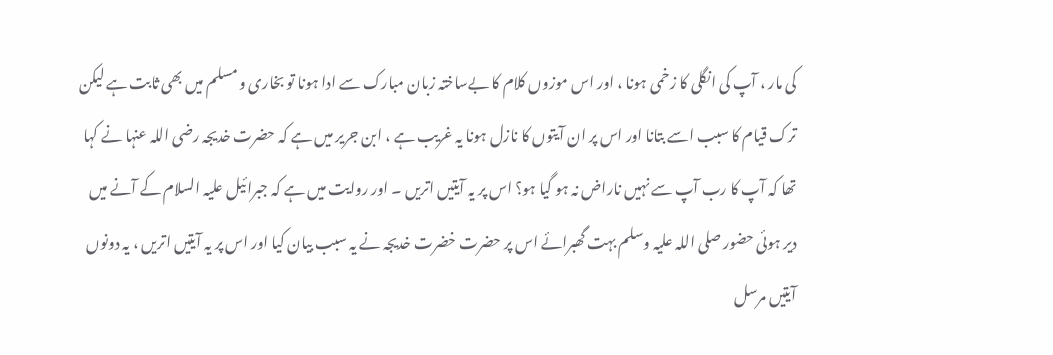کی مار ، آپ کی انگلی کا زخمی ہونا ، اور اس موزوں کلام کا بےساختہ زبان مبارک سے ادا ہونا تو بخاری و مسلم میں بھی ثابت ہے لیکن ترک قیام کا سبب اسے بتانا اور اس پر ان آیتوں کا نازل ہونا یہ غریب ہے ، ابن جریر میں ہے کہ حضرت خدیجہ رضی اللہ عنہا نے کہا تھا کہ آپ کا رب آپ سے نہیں ناراض نہ ہو گیا ہو؟ اس پر یہ آیتیں اتریں ۔ اور روایت میں ہے کہ جبرائیل علیہ السلام کے آنے میں دیر ہوئی حضور صلی اللہ علیہ وسلم بہت گھبرائے اس پر حضرت خضرت خدیجہ نے یہ سبب بیان کیا اور اس پر یہ آیتیں اتریں ، یہ دونوں آیتیں مرسل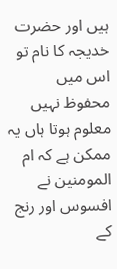ہیں اور حضرت خدیجہ کا نام تو اس میں محفوظ نہیں معلوم ہوتا ہاں یہ ممکن ہے کہ ام المومنین نے افسوس اور رنج کے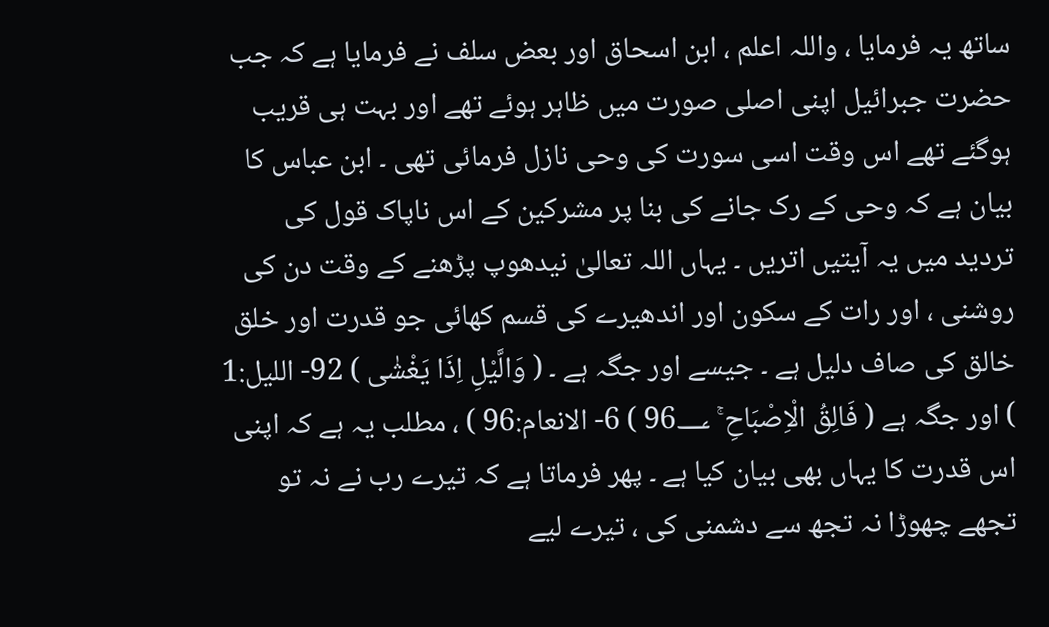ساتھ یہ فرمایا ، واللہ اعلم ، ابن اسحاق اور بعض سلف نے فرمایا ہے کہ جب حضرت جبرائیل اپنی اصلی صورت میں ظاہر ہوئے تھے اور بہت ہی قریب ہوگئے تھے اس وقت اسی سورت کی وحی نازل فرمائی تھی ۔ ابن عباس کا بیان ہے کہ وحی کے رک جانے کی بنا پر مشرکین کے اس ناپاک قول کی تردید میں یہ آیتیں اتریں ۔ یہاں اللہ تعالیٰ نیدھوپ پڑھنے کے وقت دن کی روشنی ، اور رات کے سکون اور اندھیرے کی قسم کھائی جو قدرت اور خلق خالق کی صاف دلیل ہے ۔ جیسے اور جگہ ہے ۔ ( وَالَّيْلِ اِذَا يَغْشٰى ) 92- الليل:1 ) اور جگہ ہے ( فَالِقُ الْاِصْبَاحِ ۚ 96؀ ) 6- الانعام:96 ) ، مطلب یہ ہے کہ اپنی اس قدرت کا یہاں بھی بیان کیا ہے ۔ پھر فرماتا ہے کہ تیرے رب نے نہ تو تجھے چھوڑا نہ تجھ سے دشمنی کی ، تیرے لیے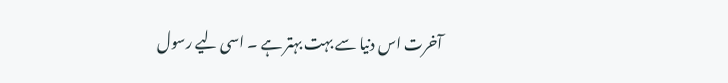آخرت اس دنیا سے بہت بہتر ہے ۔ اسی لیے رسول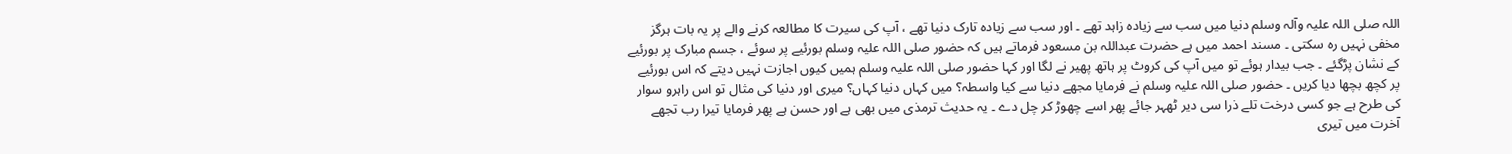اللہ صلی اللہ علیہ وآلہ وسلم دنیا میں سب سے زیادہ زاہد تھے ۔ اور سب سے زیادہ تارک دنیا تھے ، آپ کی سیرت کا مطالعہ کرنے والے پر یہ بات ہرگز مخفی نہیں رہ سکتی ۔ مسند احمد میں ہے حضرت عبداللہ بن مسعود فرماتے ہیں کہ حضور صلی اللہ علیہ وسلم بورئیے پر سوئے ، جسم مبارک پر بورئیے کے نشان پڑگئے ۔ جب بیدار ہوئے تو میں آپ کی کروٹ پر ہاتھ پھیر نے لگا اور کہا حضور صلی اللہ علیہ وسلم ہمیں کیوں اجازت نہیں دیتے کہ اس بورئیے پر کچھ بچھا دیا کریں ۔ حضور صلی اللہ علیہ وسلم نے فرمایا مجھے دنیا سے کیا واسطہ؟ میں کہاں دنیا کہاں؟ میری اور دنیا کی مثال تو اس راہرو سوار کی طرح ہے جو کسی درخت تلے ذرا سی دیر ٹھہر جائے پھر اسے چھوڑ کر چل دے ۔ یہ حدیث ترمذی میں بھی ہے اور حسن ہے پھر فرمایا تیرا رب تجھے آخرت میں تیری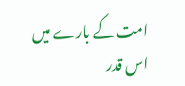امت کے بارے میں اس قدر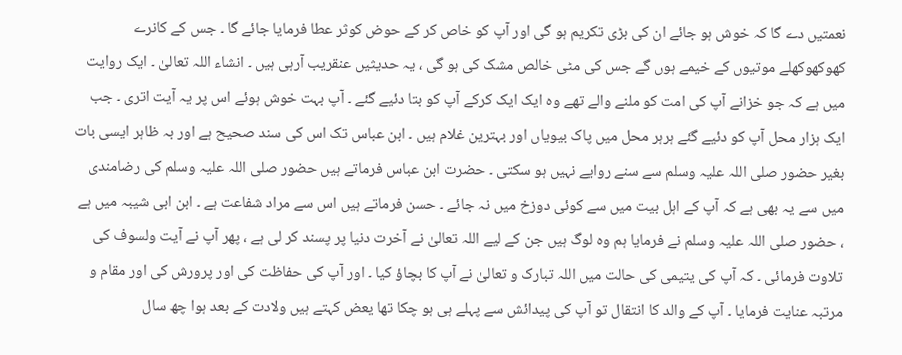نعمتیں دے گا کہ خوش ہو جائے ان کی بڑی تکریم ہو گی اور آپ کو خاص کر کے حوض کوثر عطا فرمایا جائے گا ۔ جس کے کانرے کھوکھوکھلے موتیوں کے خیمے ہوں گے جس کی مٹی خالص مشک کی ہو گی ، یہ حدیثیں عنقریب آرہی ہیں ۔ انشاء اللہ تعالیٰ ۔ ایک روایت میں ہے کہ جو خزانے آپ کی امت کو ملنے والے تھے وہ ایک ایک کرکے آپ کو بتا دئیے گئے ۔ آپ بہت خوش ہوئے اس پر یہ آیت اتری ۔ جب ایک ہزار محل آپ کو دئیے گئے ہرہر محل میں پاک بیویاں اور بہترین غلام ہیں ۔ ابن عباس تک اس کی سند صحیح ہے اور بہ ظاہر ایسی بات بغیر حضور صلی اللہ علیہ وسلم سے سنے روایے نہیں ہو سکتی ۔ حضرت ابن عباس فرماتے ہیں حضور صلی اللہ علیہ وسلم کی رضامندی میں سے یہ بھی ہے کہ آپ کے اہل بیت میں سے کوئی دوزخ میں نہ جائے ۔ حسن فرماتے ہیں اس سے مراد شفاعت ہے ۔ ابن ابی شیبہ میں ہے ، حضور صلی اللہ علیہ وسلم نے فرمایا ہم وہ لوگ ہیں جن کے لیے اللہ تعالیٰ نے آخرت دنیا پر پسند کر لی ہے ، پھر آپ نے آیت ولسوف کی تلاوت فرمائی ۔ کہ آپ کی یتیمی کی حالت میں اللہ تبارک و تعالیٰ نے آپ کا بچاؤ کیا ۔ اور آپ کی حفاظت کی اور پرورش کی اور مقام و مرتبہ عنایت فرمایا ۔ آپ کے والد کا انتقال تو آپ کی پیدائش سے پہلے ہی ہو چکا تھا یعض کہتے ہیں ولادت کے بعد ہوا چھ سال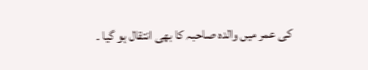کی عمر میں والدہ صاحبہ کا بھی انتقال ہو گیا ۔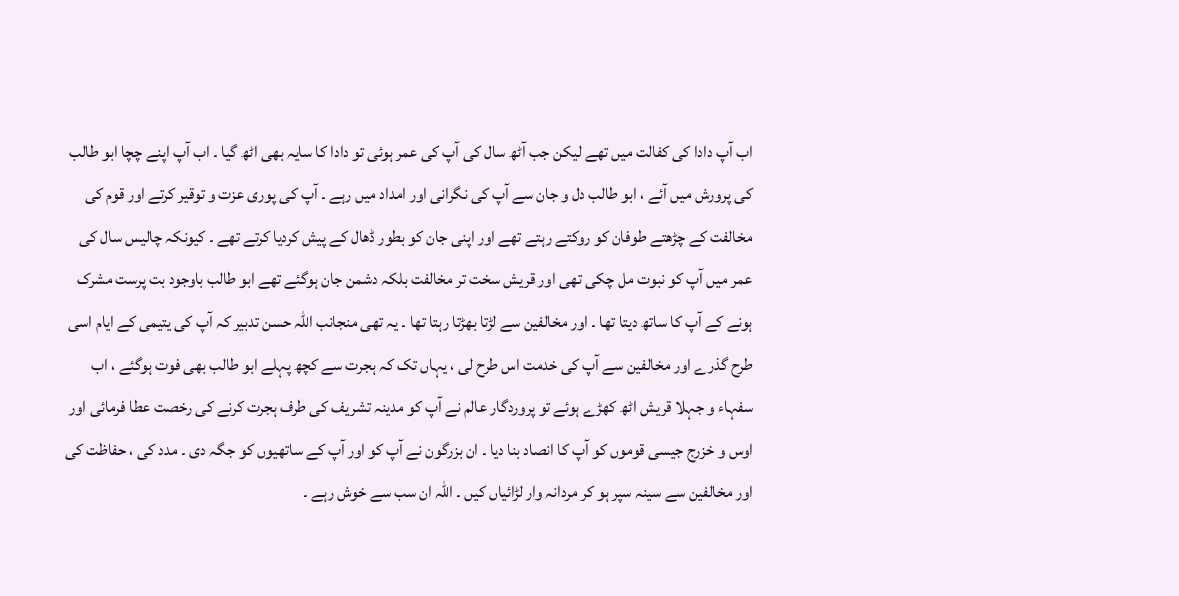اب آپ دادا کی کفالت میں تھے لیکن جب آٹھ سال کی آپ کی عمر ہوئی تو دادا کا سایہ بھی اٹھ گیا ۔ اب آپ اپنے چچا ابو طالب کی پرورش میں آئے ، ابو طالب دل و جان سے آپ کی نگرانی اور امداد میں رہے ۔ آپ کی پوری عزت و توقیر کرتے اور قوم کی مخالفت کے چڑھتے طوفان کو روکتے رہتے تھے اور اپنی جان کو بطور ڈھال کے پیش کردیا کرتے تھے ۔ کیونکہ چالیس سال کی عمر میں آپ کو نبوت مل چکی تھی اور قریش سخت تر مخالفت بلکہ دشمن جان ہوگئے تھے ابو طالب باوجود بت پرست مشرک ہونے کے آپ کا ساتھ دیتا تھا ۔ اور مخالفین سے لڑتا بھڑتا رہتا تھا ۔ یہ تھی منجانب اللہ حسن تدبیر کہ آپ کی یتیمی کے ایام اسی طرح گذرے اور مخالفین سے آپ کی خدمت اس طرح لی ، یہاں تک کہ ہجرت سے کچھ پہلے ابو طالب بھی فوت ہوگئے ، اب سفہاء و جہلا قریش اٹھ کھڑے ہوئے تو پروردگار عالم نے آپ کو مدینہ تشریف کی طرف ہجرت کرنے کی رخصت عطا فرمائی اور اوس و خزرج جیسی قوموں کو آپ کا انصاد بنا دیا ۔ ان بزرگون نے آپ کو اور آپ کے ساتھیوں کو جگہ دی ۔ مدد کی ، حفاظت کی اور مخالفین سے سینہ سپر ہو کر مردانہ وار لڑائیاں کیں ۔ اللہ ان سب سے خوش رہے ۔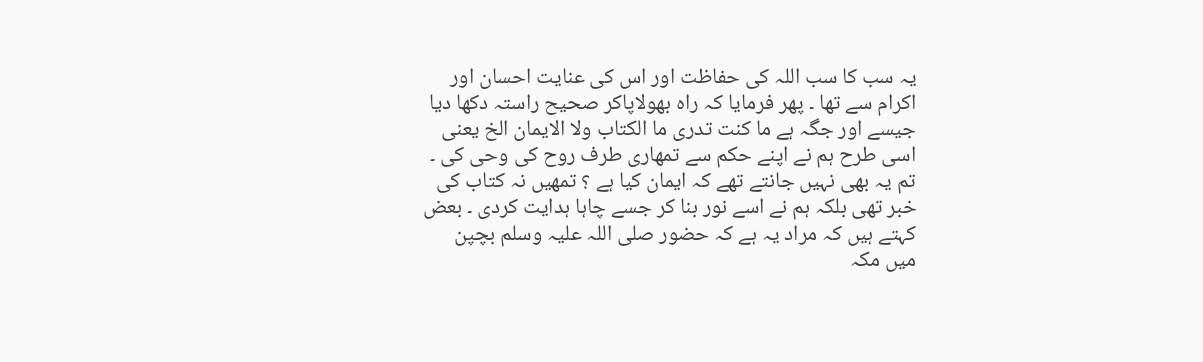یہ سب کا سب اللہ کی حفاظت اور اس کی عنایت احسان اور اکرام سے تھا ۔ پھر فرمایا کہ راہ بھولاپاکر صحیح راستہ دکھا دیا جیسے اور جگہ ہے ما کنت تدری ما الکتاب ولا الایمان الخ یعنی اسی طرح ہم نے اپنے حکم سے تمھاری طرف روح کی وحی کی ۔ تم یہ بھی نہیں جانتے تھے کہ ایمان کیا ہے ؟ تمھیں نہ کتاب کی خبر تھی بلکہ ہم نے اسے نور بنا کر جسے چاہا ہدایت کردی ۔ بعض کہتے ہیں کہ مراد یہ ہے کہ حضور صلی اللہ علیہ وسلم بچپن میں مکہ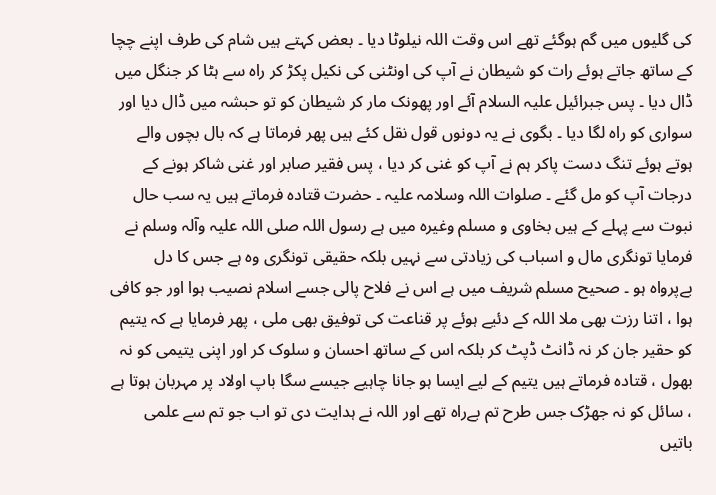کی گلیوں میں گم ہوگئے تھے اس وقت اللہ نیلوٹا دیا ۔ بعض کہتے ہیں شام کی طرف اپنے چچا کے ساتھ جاتے ہوئے رات کو شیطان نے آپ کی اونٹنی کی نکیل پکڑ کر راہ سے ہٹا کر جنگل میں ڈال دیا ۔ پس جبرائیل علیہ السلام آئے اور پھونک مار کر شیطان کو تو حبشہ میں ڈال دیا اور سواری کو راہ لگا دیا ۔ بگوی نے یہ دونوں قول نقل کئے ہیں پھر فرماتا ہے کہ بال بچوں والے ہوتے ہوئے تنگ دست پاکر ہم نے آپ کو غنی کر دیا ، پس فقیر صابر اور غنی شاکر ہونے کے درجات آپ کو مل گئے ۔ صلوات اللہ وسلامہ علیہ ۔ حضرت قتادہ فرماتے ہیں یہ سب حال نبوت سے پہلے کے ہیں بخاوی و مسلم وغیرہ میں ہے رسول اللہ صلی اللہ علیہ وآلہ وسلم نے فرمایا تونگری مال و اسباب کی زیادتی سے نہیں بلکہ حقیقی تونگری وہ ہے جس کا دل بےپرواہ ہو ۔ صحیح مسلم شریف میں ہے اس نے فلاح پالی جسے اسلام نصیب ہوا اور جو کافی ہوا ، اتنا رزت بھی ملا اللہ کے دئیے ہوئے پر قناعت کی توفیق بھی ملی ، پھر فرمایا ہے کہ یتیم کو حقیر جان کر نہ ڈانٹ ڈپٹ کر بلکہ اس کے ساتھ احسان و سلوک کر اور اپنی یتیمی کو نہ بھول ، قتادہ فرماتے ہیں یتیم کے لیے ایسا ہو جانا چاہیے جیسے سگا باپ اولاد پر مہربان ہوتا ہے ، سائل کو نہ جھڑک جس طرح تم بےراہ تھے اور اللہ نے ہدایت دی تو اب جو تم سے علمی باتیں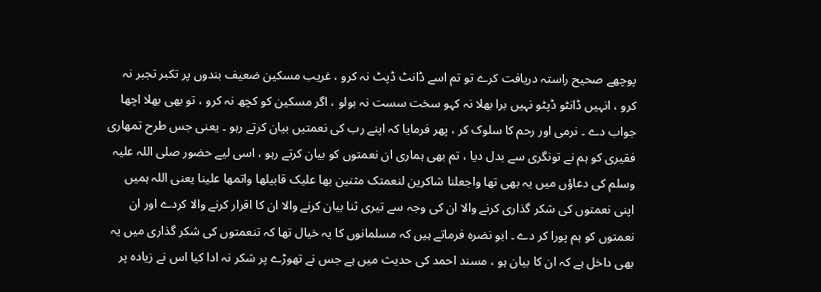پوچھے صحیح راستہ دریافت کرے تو تم اسے ڈانٹ ڈپٹ نہ کرو ، غریب مسکین ضعیف بندوں پر تکبر تجبر نہ کرو ، انہیں ڈانٹو ڈپٹو نہیں برا بھلا نہ کہو سخت سست نہ بولو ، اگر مسکین کو کچھ نہ کرو ، تو بھی بھلا اچھا جواب دے ۔ نرمی اور رحم کا سلوک کر ، پھر فرمایا کہ اپنے رب کی نعمتیں بیان کرتے رہو ۔ یعنی جس طرح تمھاری فقیری کو ہم نے تونگری سے بدل دیا ، تم بھی ہماری ان نعمتوں کو بیان کرتے رہو ، اسی لیے حضور صلی اللہ علیہ وسلم کی دعاؤں میں یہ بھی تھا واجعلنا شاکرین لنعمتک مثنین بھا علیک قابیلھا واتمھا علینا یعنی اللہ ہمیں اپنی نعمتوں کی شکر گذاری کرنے والا ان کی وجہ سے تیری ثنا بیان کرنے والا ان کا اقرار کرنے والا کردے اور ان نعمتوں کو ہم پورا کر دے ۔ ابو نضرہ فرماتے ہیں کہ مسلمانوں کا یہ خیال تھا کہ تنعمتوں کی شکر گذاری میں یہ بھی داخل ہے کہ ان کا بیان ہو ، مسند احمد کی حدیث میں ہے جس نے تھوڑے پر شکر نہ ادا کیا اس نے زیادہ پر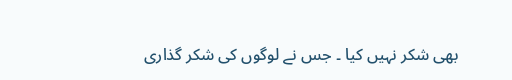بھی شکر نہیں کیا ۔ جس نے لوگوں کی شکر گذاری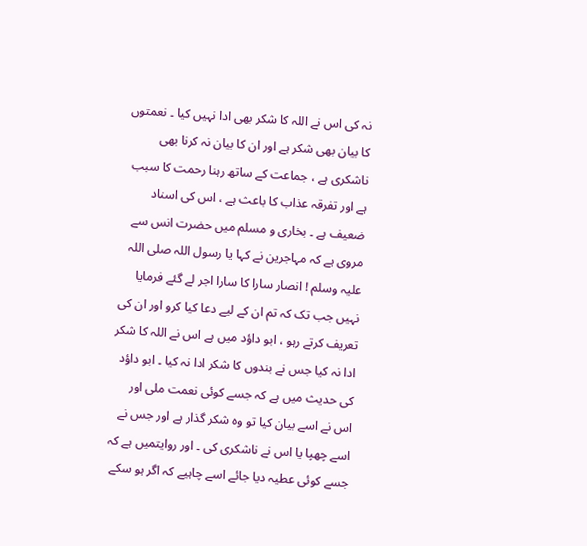نہ کی اس نے اللہ کا شکر بھی ادا نہیں کیا ۔ نعمتوں کا بیان بھی شکر ہے اور ان کا بیان نہ کرنا بھی ناشکری ہے ، جماعت کے ساتھ رہنا رحمت کا سبب ہے اور تفرقہ عذاب کا باعث ہے ، اس کی اسناد ضعیف ہے ۔ بخاری و مسلم میں حضرت انس سے مروی ہے کہ مہاجرین نے کہا یا رسول اللہ صلی اللہ علیہ وسلم ! انصار سارا کا سارا اجر لے گئے فرمایا نہیں جب تک کہ تم ان کے لیے دعا کیا کرو اور ان کی تعریف کرتے رہو ، ابو داؤد میں ہے اس نے اللہ کا شکر ادا نہ کیا جس نے بندوں کا شکر ادا نہ کیا ۔ ابو داؤد کی حدیث میں ہے کہ جسے کوئی نعمت ملی اور اس نے اسے بیان کیا تو وہ شکر گذار ہے اور جس نے اسے چھپا یا اس نے ناشکری کی ۔ اور روایتمیں ہے کہ جسے کوئی عطیہ دیا جائے اسے چاہیے کہ اگر ہو سکے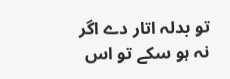تو بدلہ اتار دے اگر نہ ہو سکے تو اس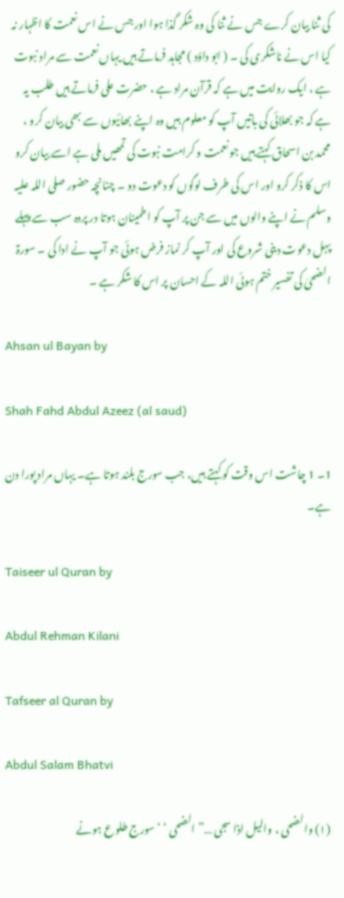کی ثنا بیان کرے جس نے ثنا کی وہ شکر گذا ہوا اور جس نے اس نعمت کا اظہار نہ کیا اس نے ناشکری کی ۔ ( ابو داؤد ) مجاہد فرماتے ہیں یہاں نعمت سے مراد نبوت ہے ، ایک روایت میں ہے کہ قرآن مراد ہے ، حضرت علی فرماتے ہیں طلب یہ ہے کہ جو بھلائی کی باتیں آپ کو معلوم ہیں وہ اپنے بھائیوں سے بھی بیان کرو ، محمد بن اسحاق کہتے ہیں جو نعمت و کرامت نبوت کی تمھیں ملی ہے اسے بیان کرو اس کا ذکر کرو اور اس کی طرف لوگوں کو دعوت دو ۔ چنانچہ حضور صلی اللہ علیہ وسلم نے اپنے والوں میں سے جن پر آپ کو اطمینان ہوتا در پردہ سب سے پہلے پہل دعوت دینی شروع کی اور آپ کر نماز فرض ہوئی جو آپ نے ادا کی ۔ سورۃ الضحیٰ کی تفسیر ختم ہوئی اللہ کے احسان پر اس کا شکر ہے ۔

Ahsan ul Bayan by

Shah Fahd Abdul Azeez (al saud)

1۔ 1 چاشت اس وقت کو کہتے ہیں، جب سورج بلند ہوتا ہے۔ یہاں مراد پورا دن ہے۔

Taiseer ul Quran by

Abdul Rehman Kilani

Tafseer al Quran by

Abdul Salam Bhatvi

(١) والضحی ، والیل اذا سجی …” الضحی ‘ ‘ سورج طلوع ہونے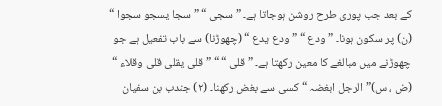کے بعد جب پوری طرح روشن ہوجاتا ہے۔ ” سجی “ ” سجا یسجو سجوا “ (ن) پر سکون ہونا۔ ” ودع “ ” ودع یدع “ (چھوڑنا) سے باب تفعیل ہے جو چھوڑنے میں مبالغے کا معین رکھتا ہے۔ ” قلی “ “ ” قلی یقلی قلی وقلاء “ (ض ، س)” الرجل ابغضہ “ کسی سے بغض رکھنا۔ (٢) جندب بن سفیان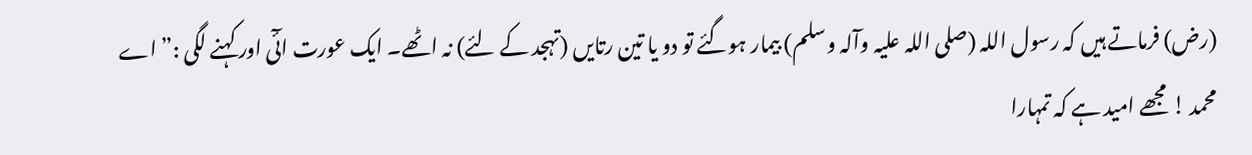(رض) فرماتے ہیں کہ رسول اللہ (صلی اللہ علیہ وآلہ وسلم) بیمار ہوگئے تو دو یا تین رتایں (تہجد کے لئے) نہ اٹھے۔ ایک عورت ائٓی اور کہنے لگی :” اے محمد ! مجھے امید ہے کہ تمہارا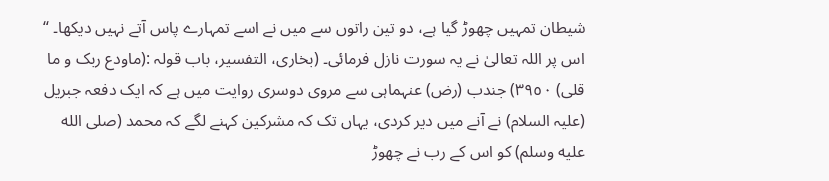شیطان تمہیں چھوڑ گیا ہے، دو تین راتوں سے میں نے اسے تمہارے پاس آتے نہیں دیکھا۔ “ اس پر اللہ تعالیٰ نے یہ سورت نازل فرمائی۔ (بخاری، التفسیر، باب قولہ :(ماودع ربک و ما قلی) ٣٩٥٠) جندب (رض) عنہماہی سے مروی دوسری روایت میں ہے کہ ایک دفعہ جبریل (علیہ السلام) نے آنے میں دیر کردی، یہاں تک کہ مشرکین کہنے لگے کہ محمد (صلى الله عليه وسلم) کو اس کے رب نے چھوڑ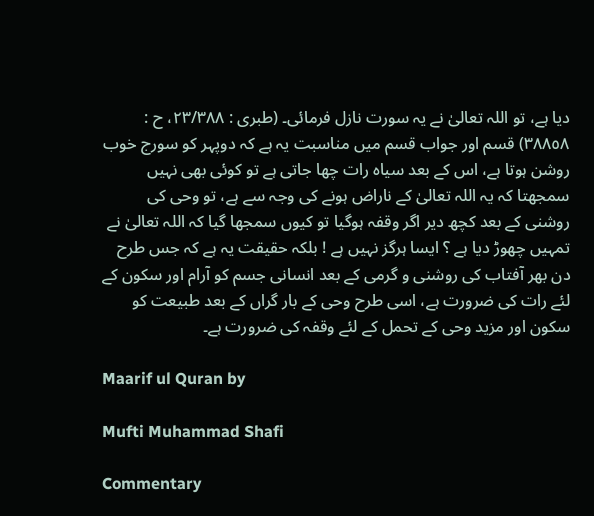دیا ہے، تو اللہ تعالیٰ نے یہ سورت نازل فرمائی۔ (طبری : ٢٣/٣٨٨، ح : ٣٨٨٥٨) قسم اور جواب قسم میں مناسبت یہ ہے کہ دوپہر کو سورج خوب روشن ہوتا ہے، اس کے بعد سیاہ رات چھا جاتی ہے تو کوئی بھی نہیں سمجھتا کہ یہ اللہ تعالیٰ کے ناراض ہونے کی وجہ سے ہے، تو وحی کی روشنی کے بعد کچھ دیر اگر وقفہ ہوگیا تو کیوں سمجھا گیا کہ اللہ تعالیٰ نے تمہیں چھوڑ دیا ہے ؟ ایسا ہرگز نہیں ہے ! بلکہ حقیقت یہ ہے کہ جس طرح دن بھر آفتاب کی روشنی و گرمی کے بعد انسانی جسم کو آرام اور سکون کے لئے رات کی ضرورت ہے، اسی طرح وحی کے بار گراں کے بعد طبیعت کو سکون اور مزید وحی کے تحمل کے لئے وقفہ کی ضرورت ہے۔

Maarif ul Quran by

Mufti Muhammad Shafi

Commentary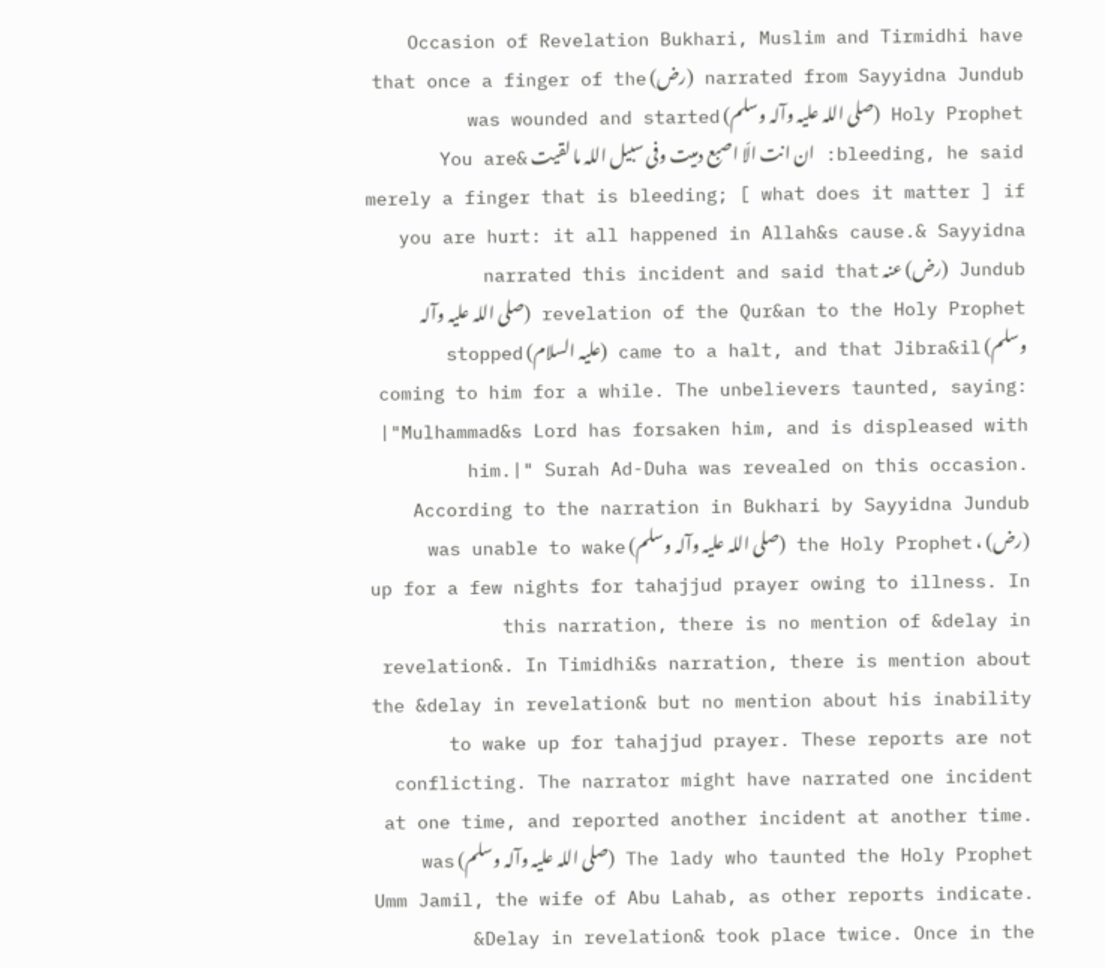Occasion of Revelation Bukhari, Muslim and Tirmidhi have narrated from Sayyidna Jundub (رض) that once a finger of the Holy Prophet (صلی اللہ علیہ وآلہ وسلم) was wounded and started bleeding, he said: ان انت الّا اصبع دمیت وفی سبیل اللہ ما لقیت &You are merely a finger that is bleeding; [ what does it matter ] if you are hurt: it all happened in Allah&s cause.& Sayyidna Jundub (رض) عنہ narrated this incident and said that revelation of the Qur&an to the Holy Prophet (صلی اللہ علیہ وآلہ وسلم) came to a halt, and that Jibra&il (علیہ السلام) stopped coming to him for a while. The unbelievers taunted, saying: |"Mulhammad&s Lord has forsaken him, and is displeased with him.|" Surah Ad-Duha was revealed on this occasion. According to the narration in Bukhari by Sayyidna Jundub (رض) ، the Holy Prophet (صلی اللہ علیہ وآلہ وسلم) was unable to wake up for a few nights for tahajjud prayer owing to illness. In this narration, there is no mention of &delay in revelation&. In Timidhi&s narration, there is mention about the &delay in revelation& but no mention about his inability to wake up for tahajjud prayer. These reports are not conflicting. The narrator might have narrated one incident at one time, and reported another incident at another time. The lady who taunted the Holy Prophet (صلی اللہ علیہ وآلہ وسلم) was Umm Jamil, the wife of Abu Lahab, as other reports indicate. &Delay in revelation& took place twice. Once in the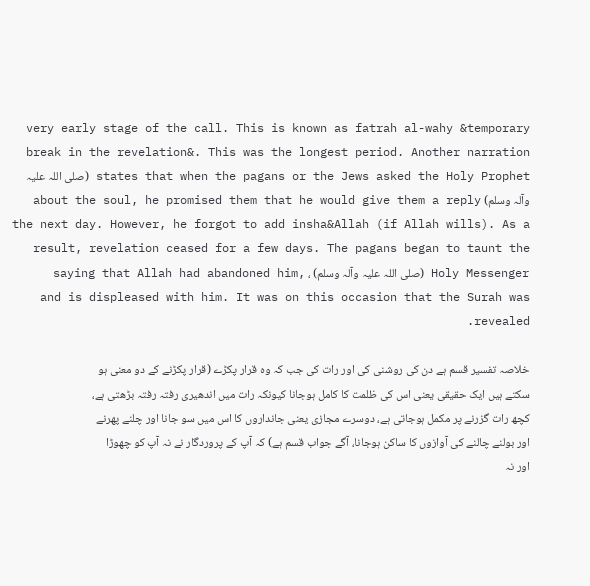very early stage of the call. This is known as fatrah al-wahy &temporary break in the revelation&. This was the longest period. Another narration states that when the pagans or the Jews asked the Holy Prophet (صلی اللہ علیہ وآلہ وسلم) about the soul, he promised them that he would give them a reply the next day. However, he forgot to add insha&Allah (if Allah wills). As a result, revelation ceased for a few days. The pagans began to taunt the Holy Messenger (صلی اللہ علیہ وآلہ وسلم) ، saying that Allah had abandoned him, and is displeased with him. It was on this occasion that the Surah was revealed.

خلاصہ تفسیر قسم ہے دن کی روشنی کی اور رات کی جب کہ وہ قرار پکڑے (قرار پکڑنے کے دو معنی ہو سکتے ہیں ایک حقیقی یعنی اس کی ظلمت کا کامل ہوجانا کیونکہ رات میں اندھیری رفتہ رفتہ بڑھتی ہے، کچھ رات گزرنے پر مکمل ہوجاتی ہے، دوسرے مجازی یعنی جانداروں کا اس میں سو جانا اور چلنے پھرنے اور بولنے چالنے کی آوازوں کا ساکن ہوجانا، آگے جواب قسم ہے) کہ آپ کے پروردگار نے نہ آپ کو چھوڑا اور نہ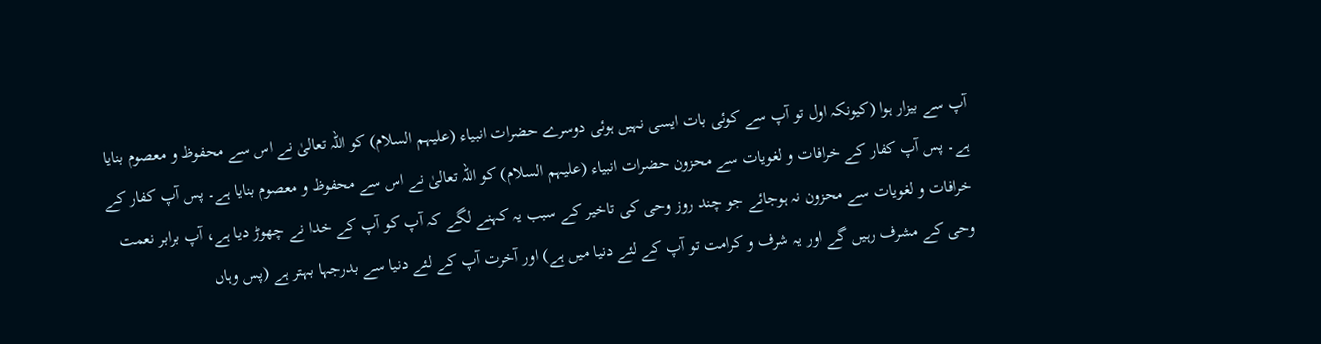آپ سے بیزار ہوا (کیونکہ اول تو آپ سے کوئی بات ایسی نہیں ہوئی دوسرے حضرات انبیاء (علیہم السلام) کو اللہ تعالیٰ نے اس سے محفوظ و معصوم بنایا ہے۔ پس آپ کفار کے خرافات و لغویات سے محزون حضرات انبیاء (علیہم السلام) کو اللہ تعالیٰ نے اس سے محفوظ و معصوم بنایا ہے۔ پس آپ کفار کے خرافات و لغویات سے محزون نہ ہوجائے جو چند روز وحی کی تاخیر کے سبب یہ کہنے لگے کہ آپ کو آپ کے خدا نے چھوڑ دیا ہے، آپ برابر نعمت وحی کے مشرف رہیں گے اور یہ شرف و کرامت تو آپ کے لئے دنیا میں ہے) اور آخرت آپ کے لئے دنیا سے بدرجہا بہتر ہے (پس وہاں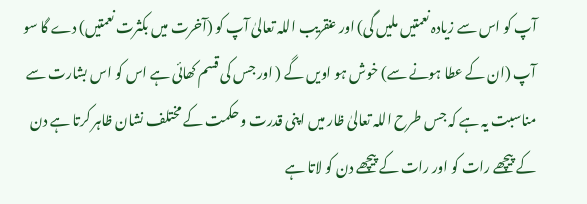آپ کو اس سے زیادہ نعمتیں ملیں گی) اور عنقریب اللہ تعالیٰ آپ کو (آخرت میں بکثرت نعمتیں) دے گا سو آپ (ان کے عطا ہونے سے) خوش ہو اویں گے ( اور جس کی قسم کھائی ہے اس کو اس بشارت سے مناسبت یہ ہے کہ جس طرح اللہ تعالیٰ ظار میں اپنی قدرت و حکمت کے مختلف نشان ظاہر کرتا ہے دن کے پیچھے رات کو اور رات کے پیچھے دن کو لاتا ہے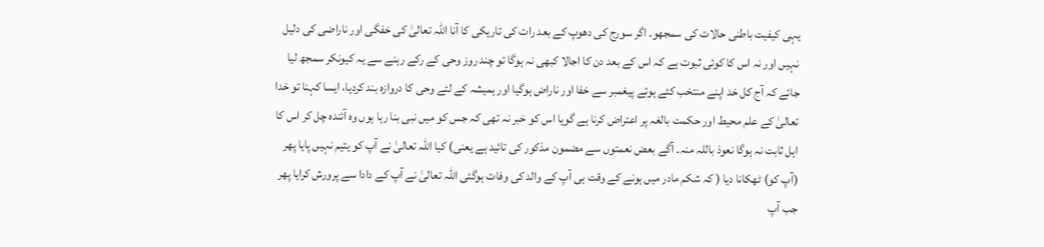یہی کیفیت باطنی حالات کی سمجھو۔ اگر سورج کی دھوپ کے بعد رات کی تاریکی کا آنا اللہ تعالیٰ کی خفگی اور ناراضی کی دلیل نہیں اور نہ اس کا کوئی ثبوت ہے کہ اس کے بعد دن کا اجالا کبھی نہ ہوگا تو چند روز وحی کے رکے رہنے سے یہ کیونکر سمجھ لیا جائے کہ آج کل خد اپنے منتخب کئے ہوئے پیغمبر سے خفا اور ناراض ہوگیا اور ہمیشہ کے لئے وحی کا دروازہ بند کردیا، ایسا کہنا تو خدا تعالیٰ کے علم محیط اور حکمت بالغہ پر اعتراض کرنا ہے گویا اس کو خبر نہ تھی کہ جس کو میں نبی بنا رہا ہوں وہ آئندہ چل کر اس کا اہل ثابت نہ ہوگا نعوذ باللہ منہ۔ آگے بعض نعمتوں سے مضمون مذکور کی تائید ہے یعنی) کیا اللہ تعالیٰ نے آپ کو یتیم نہیں پایا پھر (آپ کو) ٹھکانا دیا ( کہ شکم مادر میں ہونے کے وقت ہی آپ کے والد کی وفات ہوگئی اللہ تعالیٰ نے آپ کے دادا سے پرورش کرایا پھر جب آپ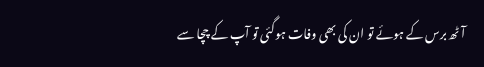آٹھ برس کے ہوئے تو ان کی بھی وفات ہوگئی تو آپ کے چچا سے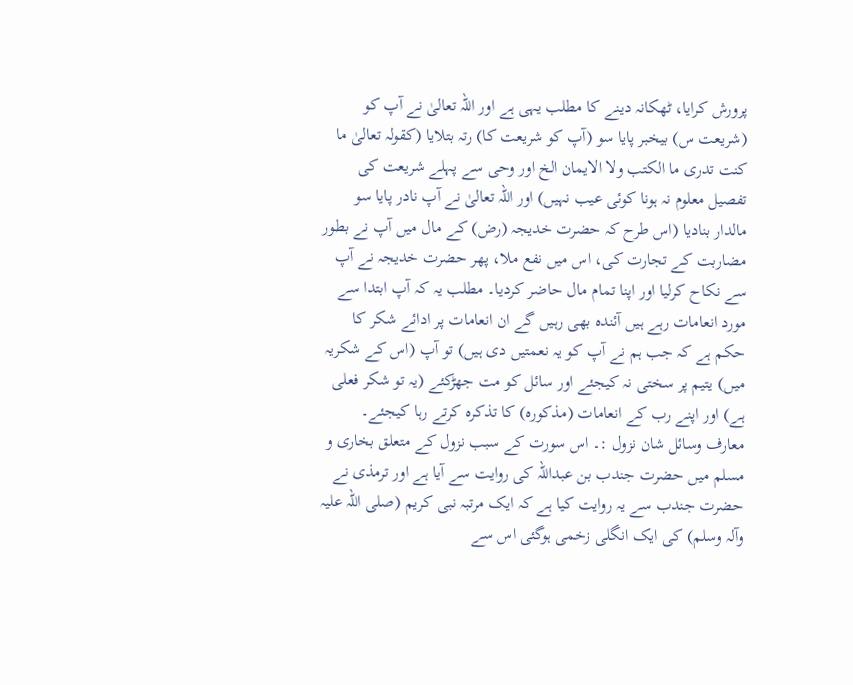پرورش کرایا، ٹھکانہ دینے کا مطلب یہی ہے اور اللہ تعالیٰ نے آپ کو (شریعت س) بیخبر پایا سو (آپ کو شریعت کا) رتہ بتلایا (کقولہ تعالیٰ ما کنت تدری ما الکتب ولا الایمان الخ اور وحی سے پہلے شریعت کی تفصیل معلوم نہ ہونا کوئی عیب نہیں) اور اللہ تعالیٰ نے آپ نادر پایا سو مالدار بنادیا (اس طرح کہ حضرت خدیجہ (رض) کے مال میں آپ نے بطور مضاربت کے تجارت کی، اس میں نفع ملا، پھر حضرت خدیجہ نے آپ سے نکاح کرلیا اور اپنا تمام مال حاضر کردیا۔ مطلب یہ کہ آپ ابتدا سے مورد انعامات رہے ہیں آئندہ بھی رہیں گے ان انعامات پر ادائے شکر کا حکم ہے کہ جب ہم نے آپ کو یہ نعمتیں دی ہیں) تو آپ (اس کے شکریہ میں) یتیم پر سختی نہ کیجئے اور سائل کو مت جھڑکئے (یہ تو شکر فعلی ہے) اور اپنے رب کے انعامات (مذکورہ) کا تذکرہ کرتے رہا کیجئے۔ معارف وسائل شان نزول :۔ اس سورت کے سبب نزول کے متعلق بخاری و مسلم میں حضرت جندب بن عبداللہ کی روایت سے آیا ہے اور ترمذی نے حضرت جندب سے یہ روایت کیا ہے کہ ایک مرتبہ نبی کریم (صلی اللہ علیہ وآلہ وسلم) کی ایک انگلی زخمی ہوگئی اس سے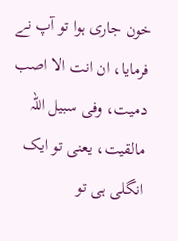خون جاری ہوا تو آپ نے فرمایا، ان انت الا اصب دمیت، وفی سبیل اللہ مالقیت، یعنی تو ایک انگلی ہی تو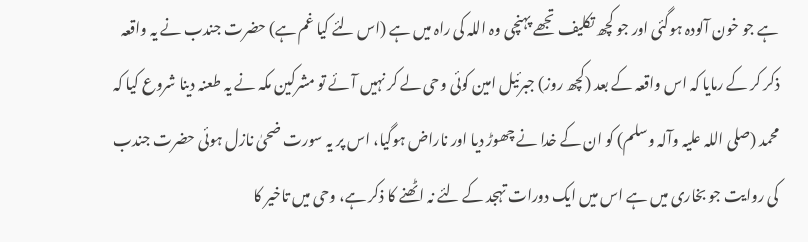ہے جو خون آلودہ ہوگئی اور جو کچھ تکلیف تجھے پہنچی وہ اللہ کی راہ میں ہے (اس لئے کیا غم ہے) حضرت جندب نے یہ واقعہ ذکر کر کے رمایا کہ اس واقعہ کے بعد (کچھ روز) جبرئیل امین کوئی وحی لے کر نہیں آئے تو مشرکین مکہ نے یہ طعنہ دینا شروع کیا کہ محمد (صلی اللہ علیہ وآلہ وسلم) کو ان کے خدا نے چھوڑ دیا اور ناراض ہوگیا، اس پر یہ سورت ضحیٰ نازل ہوئی حضرت جندب کی روایت جو بخاری میں ہے اس میں ایک دورات تہجد کے لئے نہ اٹھنے کا ذکر ہے، وحی میں تاخیر کا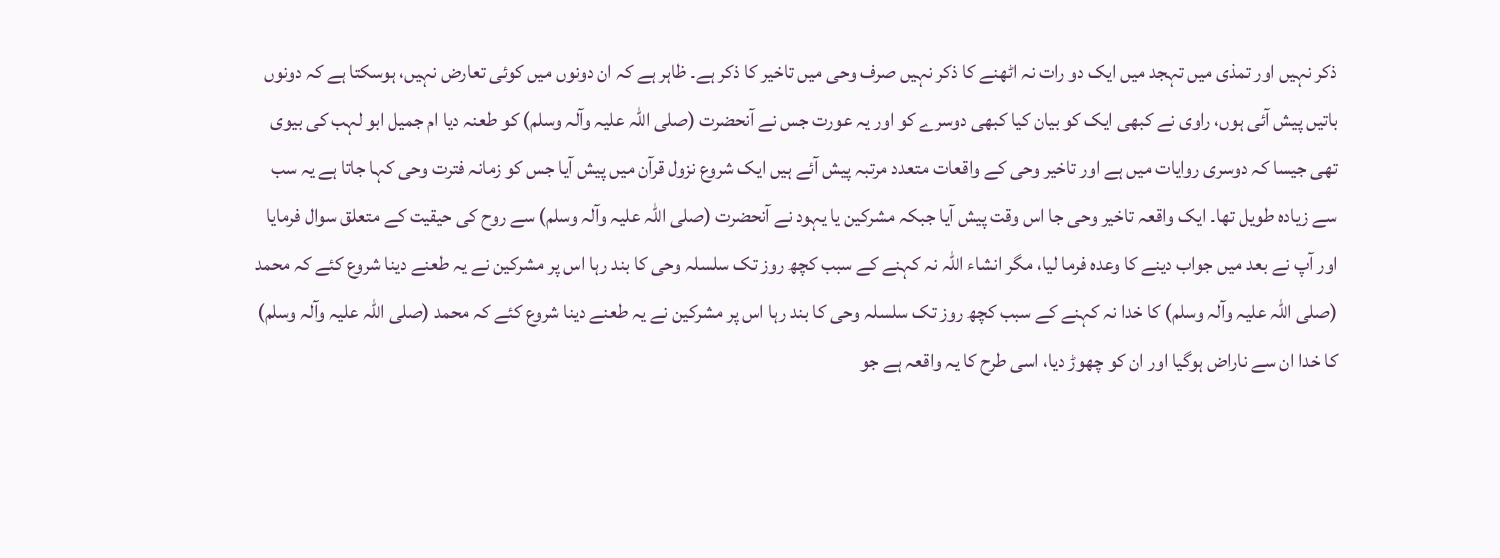ذکر نہیں اور تمذی میں تہجد میں ایک دو رات نہ اٹھنے کا ذکر نہیں صرف وحی میں تاخیر کا ذکر ہے۔ ظاہر ہے کہ ان دونوں میں کوئی تعارض نہیں، ہوسکتا ہے کہ دونوں باتیں پیش آئی ہوں، راوی نے کبھی ایک کو بیان کیا کبھی دوسرے کو اور یہ عورت جس نے آنحضرت (صلی اللہ علیہ وآلہ وسلم) کو طعنہ دیا ام جمیل ابو لہب کی بیوی تھی جیسا کہ دوسری روایات میں ہے اور تاخیر وحی کے واقعات متعدد مرتبہ پیش آئے ہیں ایک شروع نزول قرآن میں پیش آیا جس کو زمانہ فترت وحی کہا جاتا ہے یہ سب سے زیادہ طویل تھا۔ ایک واقعہ تاخیر وحی جا اس وقت پیش آیا جبکہ مشرکین یا یہود نے آنحضرت (صلی اللہ علیہ وآلہ وسلم) سے روح کی حیقیت کے متعلق سوال فرمایا اور آپ نے بعد میں جواب دینے کا وعدہ فرما لیا، مگر انشاء اللہ نہ کہنے کے سبب کچھ روز تک سلسلہ وحی کا بند رہا اس پر مشرکین نے یہ طعنے دینا شروع کئے کہ محمد (صلی اللہ علیہ وآلہ وسلم) کا خدا نہ کہنے کے سبب کچھ روز تک سلسلہ وحی کا بند رہا اس پر مشرکین نے یہ طعنے دینا شروع کئے کہ محمد (صلی اللہ علیہ وآلہ وسلم) کا خدا ان سے ناراض ہوگیا اور ان کو چھوڑ دیا، اسی طرح کا یہ واقعہ ہے جو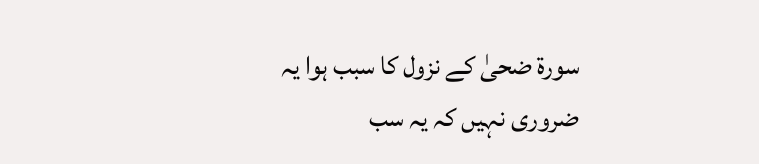سورة ضحیٰ کے نزول کا سبب ہوا یہ ضروری نہیں کہ یہ سب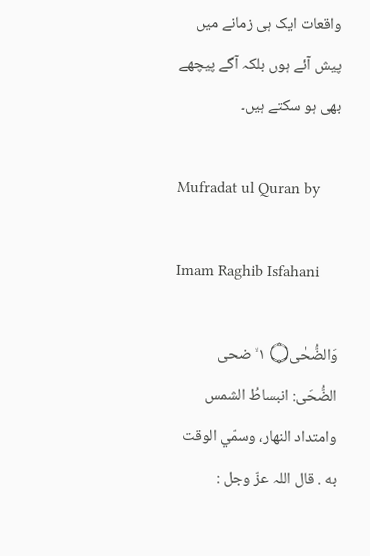واقعات ایک ہی زمانے میں پیش آئے ہوں بلکہ آگے پیچھے بھی ہو سکتے ہیں۔

Mufradat ul Quran by

Imam Raghib Isfahani

وَالضُّحٰى۝ ١ ۙ ضحی الضُّحَى: انبساطُ الشمس وامتداد النهار، وسمّي الوقت به . قال اللہ عزّ وجل :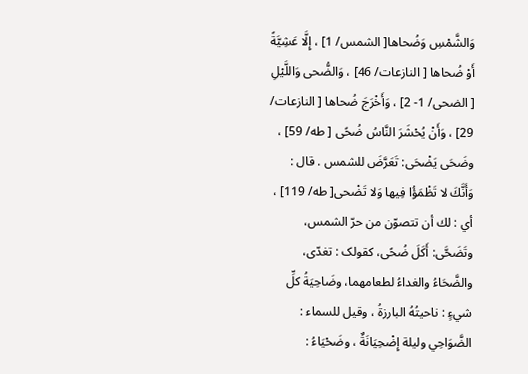وَالشَّمْسِ وَضُحاها[ الشمس/ 1] ، إِلَّا عَشِيَّةً أَوْ ضُحاها [ النازعات/ 46] ، وَالضُّحى وَاللَّيْلِ [ الضحی/ 1- 2] ، وَأَخْرَجَ ضُحاها [ النازعات/ 29] ، وَأَنْ يُحْشَرَ النَّاسُ ضُحًى [ طه/ 59] ، وضَحَى يَضْحَى: تَعَرَّضَ للشمس . قال : وَأَنَّكَ لا تَظْمَؤُا فِيها وَلا تَضْحى[ طه/ 119] ، أي : لك أن تتصوّن من حرّ الشمس، وتَضَحَّى: أَكَلَ ضُحًى، کقولک : تغدّى، والضَّحَاءُ والغداءُ لطعامهما، وضَاحِيَةُ كلِّ شيءٍ : ناحیتُهُ البارزةُ ، وقیل للسماء : الضَّوَاحِي ولیلة إِضْحِيَانَةٌ ، وضَحْيَاءُ :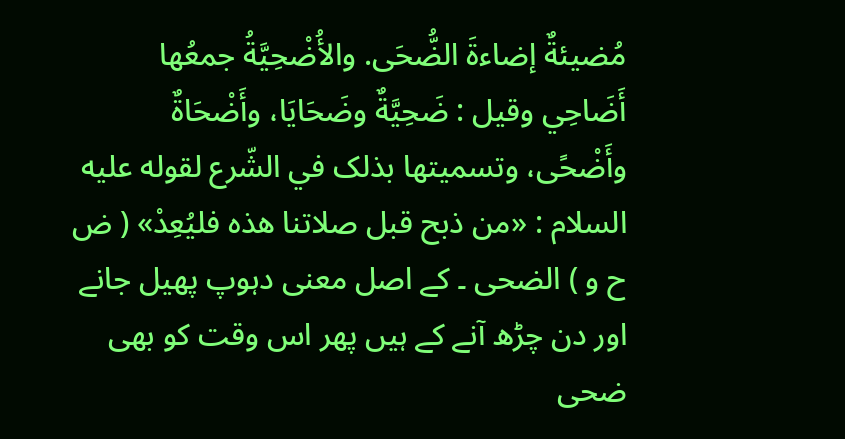مُضيئةٌ إضاءةَ الضُّحَى. والأُضْحِيَّةُ جمعُها أَضَاحِي وقیل : ضَحِيَّةٌ وضَحَايَا، وأَضْحَاةٌ وأَضْحًى، وتسمیتها بذلک في الشّرع لقوله عليه السلام : «من ذبح قبل صلاتنا هذه فليُعِدْ» ( ض ح و ) الضحی ۔ کے اصل معنی دہوپ پھیل جانے اور دن چڑھ آنے کے ہیں پھر اس وقت کو بھی ضحی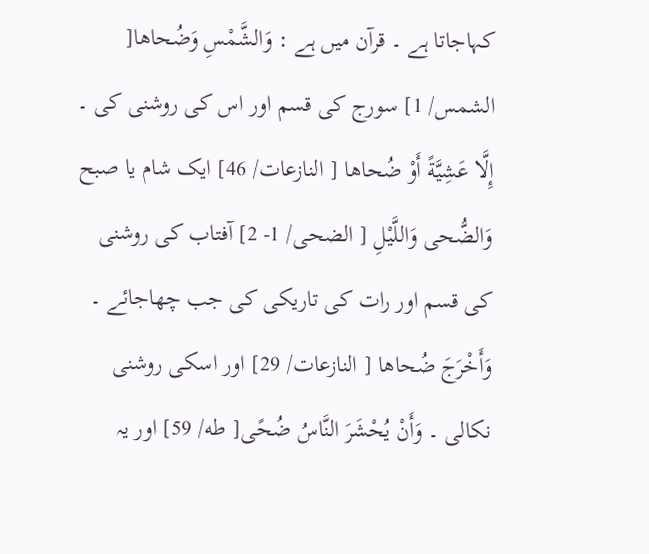کہاجاتا ہے ۔ قرآن میں ہے : وَالشَّمْسِ وَضُحاها[ الشمس/ 1] سورج کی قسم اور اس کی روشنی کی ۔ إِلَّا عَشِيَّةً أَوْ ضُحاها [ النازعات/ 46] ایک شام یا صبح وَالضُّحى وَاللَّيْلِ [ الضحی/ 1- 2] آفتاب کی روشنی کی قسم اور رات کی تاریکی کی جب چھاجائے ۔ وَأَخْرَجَ ضُحاها [ النازعات/ 29] اور اسکی روشنی نکالی ۔ وَأَنْ يُحْشَرَ النَّاسُ ضُحًى[ طه/ 59] اور یہ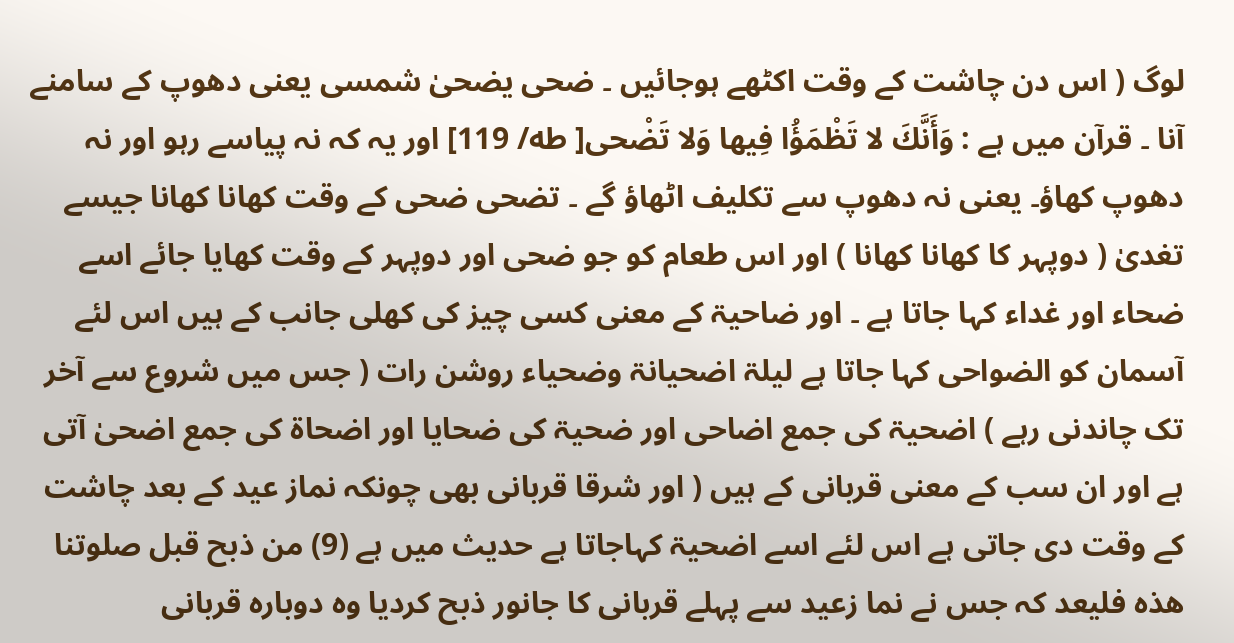لوگ ( اس دن چاشت کے وقت اکٹھے ہوجائیں ۔ ضحی یضحیٰ شمسی یعنی دھوپ کے سامنے آنا ۔ قرآن میں ہے : وَأَنَّكَ لا تَظْمَؤُا فِيها وَلا تَضْحى[ طه/ 119] اور یہ کہ نہ پیاسے رہو اور نہ دھوپ کھاؤ۔ یعنی نہ دھوپ سے تکلیف اٹھاؤ گے ۔ تضحی ضحی کے وقت کھانا کھانا جیسے تغدیٰ ( دوپہر کا کھانا کھانا ) اور اس طعام کو جو ضحی اور دوپہر کے وقت کھایا جائے اسے ضحاء اور غداء کہا جاتا ہے ۔ اور ضاحیۃ کے معنی کسی چیز کی کھلی جانب کے ہیں اس لئے آسمان کو الضواحی کہا جاتا ہے لیلۃ اضحیانۃ وضحیاء روشن رات ( جس میں شروع سے آخر تک چاندنی رہے ) اضحیۃ کی جمع اضاحی اور ضحیۃ کی ضحایا اور اضحاۃ کی جمع اضحیٰ آتی ہے اور ان سب کے معنی قربانی کے ہیں ( اور شرقا قربانی بھی چونکہ نماز عید کے بعد چاشت کے وقت دی جاتی ہے اس لئے اسے اضحیۃ کہاجاتا ہے حدیث میں ہے (9) من ذبح قبل صلوتنا ھذہ فلیعد کہ جس نے نما زعید سے پہلے قربانی کا جانور ذبح کردیا وہ دوبارہ قربانی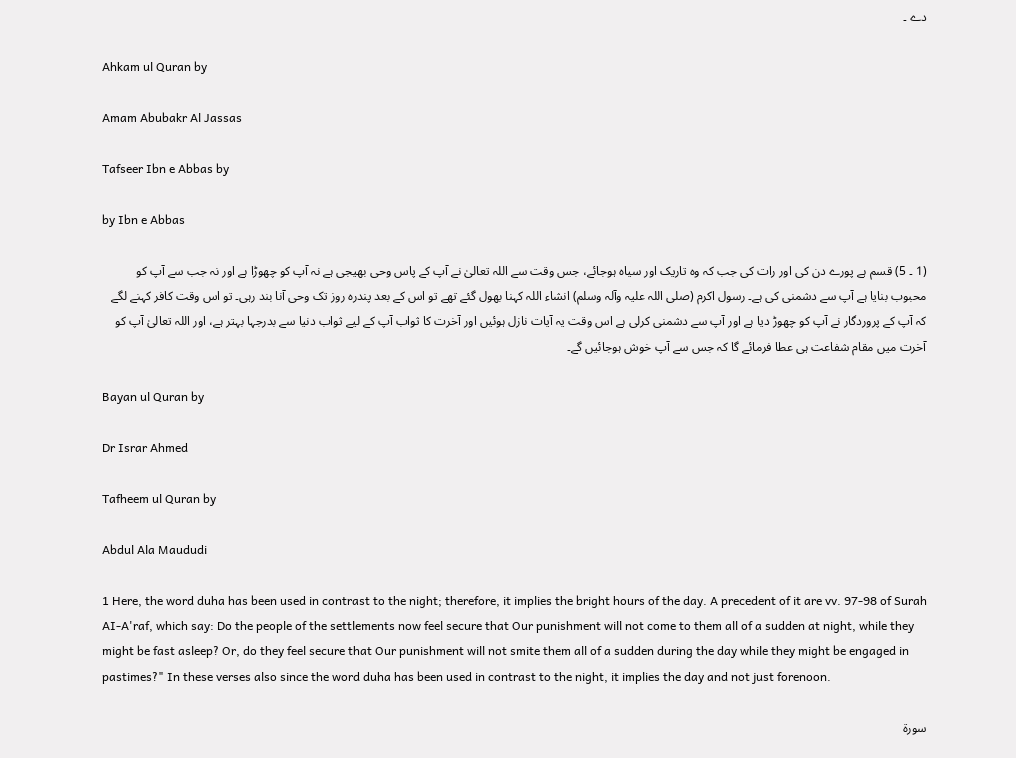دے ۔

Ahkam ul Quran by

Amam Abubakr Al Jassas

Tafseer Ibn e Abbas by

by Ibn e Abbas

(1 ۔ 5) قسم ہے پورے دن کی اور رات کی جب کہ وہ تاریک اور سیاہ ہوجائے، جس وقت سے اللہ تعالیٰ نے آپ کے پاس وحی بھیجی ہے نہ آپ کو چھوڑا ہے اور نہ جب سے آپ کو محبوب بنایا ہے آپ سے دشمنی کی ہے۔ رسول اکرم (صلی اللہ علیہ وآلہ وسلم) انشاء اللہ کہنا بھول گئے تھے تو اس کے بعد پندرہ روز تک وحی آنا بند رہی۔ تو اس وقت کافر کہنے لگے کہ آپ کے پروردگار نے آپ کو چھوڑ دیا ہے اور آپ سے دشمنی کرلی ہے اس وقت یہ آیات نازل ہوئیں اور آخرت کا ثواب آپ کے لیے ثواب دنیا سے بدرجہا بہتر ہے، اور اللہ تعالیٰ آپ کو آخرت میں مقام شفاعت ہی عطا فرمائے گا کہ جس سے آپ خوش ہوجائیں گے۔

Bayan ul Quran by

Dr Israr Ahmed

Tafheem ul Quran by

Abdul Ala Maududi

1 Here, the word duha has been used in contrast to the night; therefore, it implies the bright hours of the day. A precedent of it are vv. 97-98 of Surah AI-A'raf, which say: Do the people of the settlements now feel secure that Our punishment will not come to them all of a sudden at night, while they might be fast asleep? Or, do they feel secure that Our punishment will not smite them all of a sudden during the day while they might be engaged in pastimes?" In these verses also since the word duha has been used in contrast to the night, it implies the day and not just forenoon.

سورة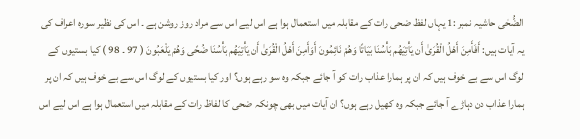الضُّحٰی حاشیہ نمبر :1 یہاں لفظ ضحی رات کے مقابلہ میں استعمال ہوا ہے اس لیے اس سے مراد روز روشن ہے ۔ اس کی نظیر سورہ اعراف کی یہ آیات ہیں: أَفَأَمِنَ أَهْلُ الْقُرَىٰ أَن يَأْتِيَهُم بَأْسُنَا بَيَاتًا وَهُمْ نَائِمُونَ أَوَأَمِنَ أَهْلُ الْقُرَىٰ أَن يَأْتِيَهُم بَأْسُنَا ضُحًى وَهُمْ يَلْعَبُونَ ( 97 ۔ 98 ) کیا بستیوں کے لوگ اس سے بے خوف ہیں کہ ان پر ہمارا عذاب رات کو آ جائے جبکہ وہ سو رہے ہوں؟ اور کیا بستیوں کے لوگ اس سے بے خوف ہیں کہ ان پر ہمارا عذاب دن دہاڑے آ جائے جبکہ وہ کھیل رہے ہوں؟ ان آیات میں بھی چونکہ ضحی کا لفاظ رات کے مقابلہ میں استعمال ہوا ہے اس لیے اس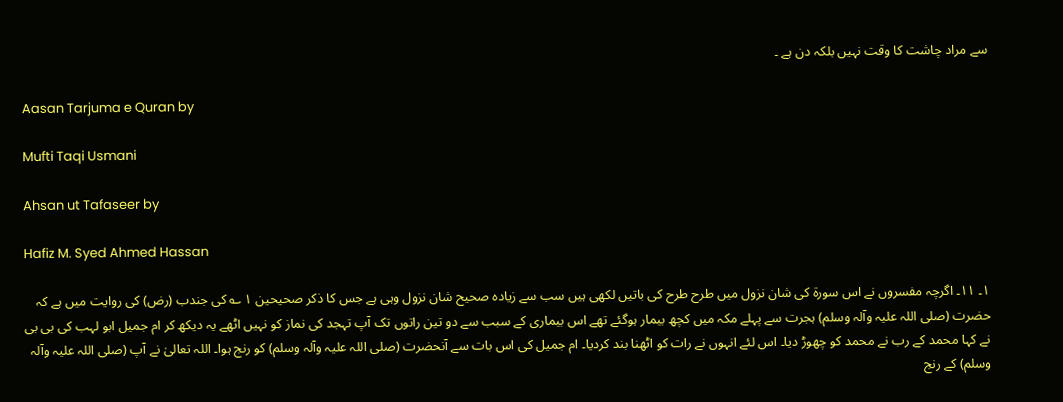سے مراد چاشت کا وقت نہیں بلکہ دن ہے ۔

Aasan Tarjuma e Quran by

Mufti Taqi Usmani

Ahsan ut Tafaseer by

Hafiz M. Syed Ahmed Hassan

١۔ ١١۔ اگرچہ مفسروں نے اس سورة کی شان نزول میں طرح طرح کی باتیں لکھی ہیں سب سے زیادہ صحیح شان نزول وہی ہے جس کا ذکر صحیحین ١ ؎ کی جندب (رض) کی روایت میں ہے کہ حضرت (صلی اللہ علیہ وآلہ وسلم) ہجرت سے پہلے مکہ میں کچھ بیمار ہوگئے تھے اس بیماری کے سبب سے دو تین راتوں تک آپ تہجد کی نماز کو نہیں اٹھے یہ دیکھ کر ام جمیل ابو لہب کی بی بی نے کہا محمد کے رب نے محمد کو چھوڑ دیا۔ اس لئے انہوں نے رات کو اٹھنا بند کردیا۔ ام جمیل کی اس بات سے آنحضرت (صلی اللہ علیہ وآلہ وسلم) کو رنج ہوا۔ اللہ تعالیٰ نے آپ (صلی اللہ علیہ وآلہ وسلم) کے رنج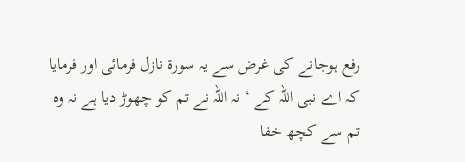رفع ہوجانے کی غرض سے یہ سورة نازل فرمائی اور فرمایا کہ اے نبی اللہ کے ‘ نہ اللہ نے تم کو چھوڑ دیا ہے نہ وہ تم سے کچھ خفا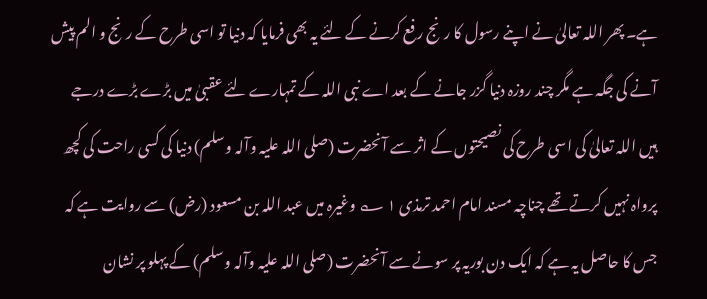ہے۔ پھر اللہ تعالیٰ نے اپنے رسول کا رنج رفع کرنے کے لئے یہ بھی فرمایا کہ دنیا تو اسی طرح کے رنج و الم پیش آنے کی جگہ ہے مگر چند روزہ دنیا گزر جانے کے بعد اے نبی اللہ کے تمہارے لئے عقبیٰ میں بڑے بڑے درجے ہیں اللہ تعالیٰ کی اسی طرح کی نصیحتوں کے اثر سے آنحضرت (صلی اللہ علیہ وآلہ وسلم) دنیا کی کسی راحت کی کچھ پرواہ نہیں کرتے تھے چناچہ مسند امام احمد ترمذی ١ ؎ وغیرہ میں عبد اللہ بن مسعود (رض) سے روایت ہے کہ جس کا حاصل یہ ہے کہ ایک دن بوریہ پر سونے سے آنحضرت (صلی اللہ علیہ وآلہ وسلم) کے پہلو پر نشان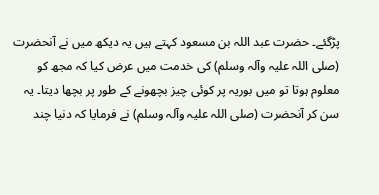پڑگئے۔ حضرت عبد اللہ بن مسعود کہتے ہیں یہ دیکھ میں نے آنحضرت (صلی اللہ علیہ وآلہ وسلم) کی خدمت میں عرض کیا کہ مجھ کو معلوم ہوتا تو میں بوریہ پر کوئی چیز بچھونے کے طور پر بچھا دیتا۔ یہ سن کر آنحضرت (صلی اللہ علیہ وآلہ وسلم) نے فرمایا کہ دنیا چند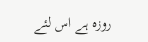روزہ ہے اس لئے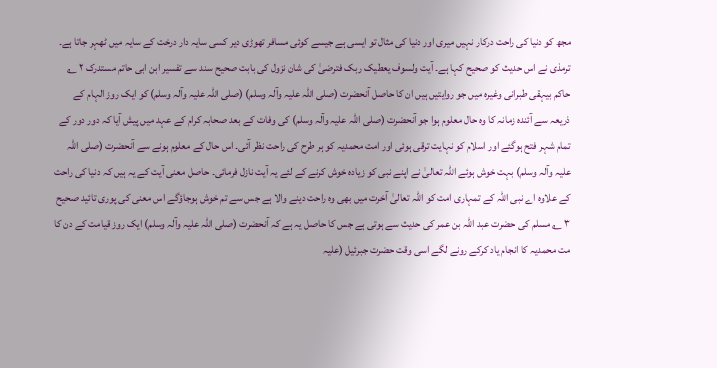مجھ کو دنیا کی راحت درکار نہیں میری اور دنیا کی مثال تو ایسی ہے جیسے کوئی مسافر تھوڑی دیر کسی سایہ دار درخت کے سایہ میں ٹھہر جاتا ہے۔ ترمذی نے اس حدیث کو صحیح کہا ہے۔ آیت ولسوف یعطیک ربک فترضیٰ کی شان نزول کی بابت صحیح سند سے تفسیر ابن ابی حاتم مستدرک ٢ ؎ حاکم بیہقی طبرانی وغیرہ میں جو روایتیں ہیں ان کا حاصل آنحضرت (صلی اللہ علیہ وآلہ وسلم) (صلی اللہ علیہ وآلہ وسلم) کو ایک روز الہام کے ذریعہ سے آئندہ زمانہ کا وہ حال معلوم ہوا جو آنحضرت (صلی اللہ علیہ وآلہ وسلم) کی وفات کے بعد صحابہ کرام کے عہد میں پیش آیا کہ دور دور کے تمام شہر فتح ہوگئے اور اسلام کو نہایت ترقی ہوئی اور امت محمدیہ کو ہر طرح کی راحت نظر آئی۔ اس حال کے معلوم ہونے سے آنحضرت (صلی اللہ علیہ وآلہ وسلم) بہت خوش ہوئے اللہ تعالیٰ نے اپنے نبی کو زیادہ خوش کرنے کے لئے یہ آیت نازل فرمائی۔ حاصل معنی آیت کے یہ ہیں کہ دنیا کی راحت کے علاوہ اے نبی اللہ کے تمہاری امت کو اللہ تعالیٰ آخرت میں بھی وہ راحت دینے والا ہے جس سے تم خوش ہوجاؤگے اس معنی کی پوری تائید صحیح ٣ ؎ مسلم کی حضرت عبد اللہ بن عمر کی حدیث سے ہوتی ہے جس کا حاصل یہ ہے کہ آنحضرت (صلی اللہ علیہ وآلہ وسلم) ایک روز قیامت کے دن کا مت محمدیہ کا انجام یاد کرکے رونے لگے اسی وقت حضرت جبرئیل (علیہ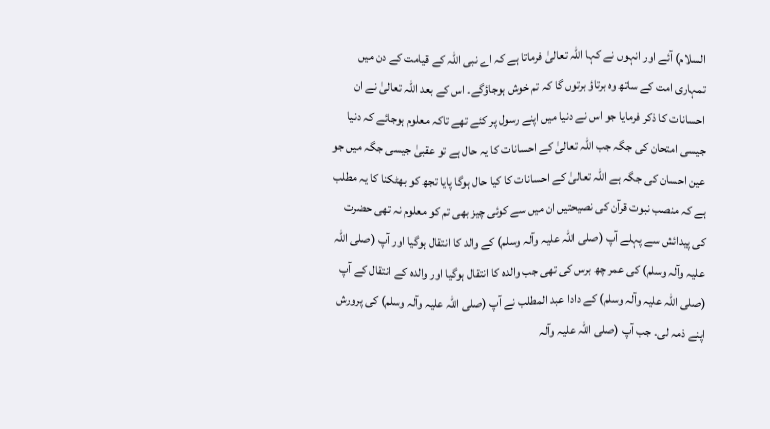السلام) آئے اور انہوں نے کہا اللہ تعالیٰ فرماتا ہے کہ اے نبی اللہ کے قیامت کے دن میں تمہاری امت کے ساتھ وہ برتاؤ برتوں گا کہ تم خوش ہوجاؤگے۔ اس کے بعد اللہ تعالیٰ نے ان احسانات کا ذکر فرمایا جو اس نے دنیا میں اپنے رسول پر کئے تھے تاکہ معلوم ہوجائے کہ دنیا جیسی امتحان کی جگہ جب اللہ تعالیٰ کے احسانات کا یہ حال ہے تو عقبیٰ جیسی جگہ میں جو عین احسان کی جگہ ہے اللہ تعالیٰ کے احسانات کا کیا حال ہوگا پایا تجھ کو بھٹکنا کا یہ مطلب ہے کہ منصب نبوت قرآن کی نصیحتیں ان میں سے کوئی چیز بھی تم کو معلوم نہ تھی حضرت کی پیدائش سے پہلے آپ (صلی اللہ علیہ وآلہ وسلم) کے والد کا انتقال ہوگیا اور آپ (صلی اللہ علیہ وآلہ وسلم) کی عمر چھ برس کی تھی جب والدہ کا انتقال ہوگیا اور والدہ کے انتقال کے آپ (صلی اللہ علیہ وآلہ وسلم) کے دادا عبد المطلب نے آپ (صلی اللہ علیہ وآلہ وسلم) کی پرورش اپنے ذمہ لی۔ جب آپ (صلی اللہ علیہ وآلہ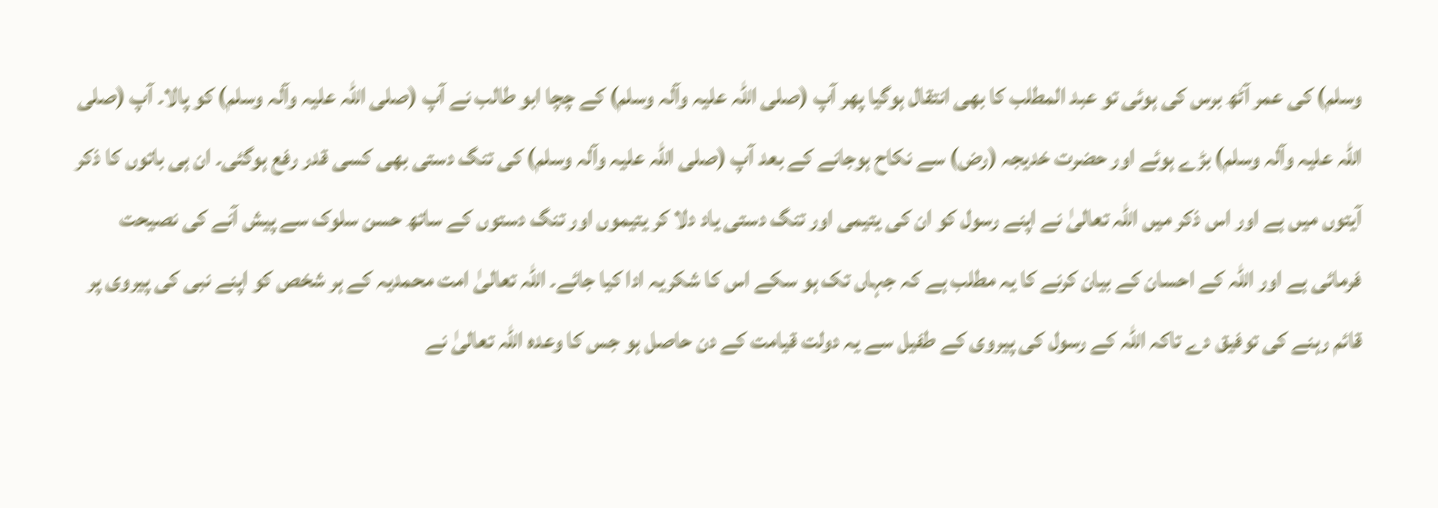وسلم) کی عمر آٹھ برس کی ہوئی تو عبد المطلب کا بھی انتقال ہوگیا پھر آپ (صلی اللہ علیہ وآلہ وسلم) کے چچا ابو طالب نے آپ (صلی اللہ علیہ وآلہ وسلم) کو پالا۔ آپ (صلی اللہ علیہ وآلہ وسلم) بڑے ہوئے اور حضرت خدیجہ (رض) سے نکاح ہوجانے کے بعد آپ (صلی اللہ علیہ وآلہ وسلم) کی تنگ دستی بھی کسی قدر رفع ہوگئی۔ ان ہی باتوں کا ذکر آیتوں میں ہے اور اس ذکر میں اللہ تعالیٰ نے اپنے رسول کو ان کی یتیمی اور تنگ دستی یاد دلا کر یتیموں اور تنگ دستوں کے ساتھ حسن سلوک سے پیش آنے کی نصیحت فرمائی ہے اور اللہ کے احسان کے بیان کرنے کا یہ مطلب ہے کہ جہاں تک ہو سکے اس کا شکریہ ادا کیا جائے۔ اللہ تعالیٰ امت محمدیہ کے ہر شخص کو اپنے نبی کی پیروی پر قائم رہنے کی توفیق دے تاکہ اللہ کے رسول کی پیروی کے طفیل سے یہ دولت قیامت کے دن حاصل ہو جس کا وعدہ اللہ تعالیٰ نے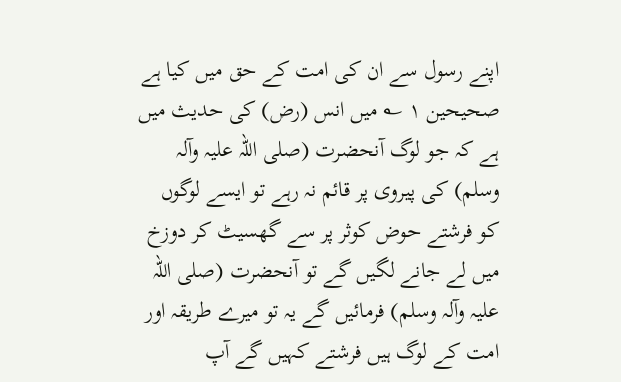اپنے رسول سے ان کی امت کے حق میں کیا ہے صحیحین ١ ؎ میں انس (رض) کی حدیث میں ہے کہ جو لوگ آنحضرت (صلی اللہ علیہ وآلہ وسلم) کی پیروی پر قائم نہ رہے تو ایسے لوگوں کو فرشتے حوض کوثر پر سے گھسیٹ کر دوزخ میں لے جانے لگیں گے تو آنحضرت (صلی اللہ علیہ وآلہ وسلم) فرمائیں گے یہ تو میرے طریقہ اور امت کے لوگ ہیں فرشتے کہیں گے آپ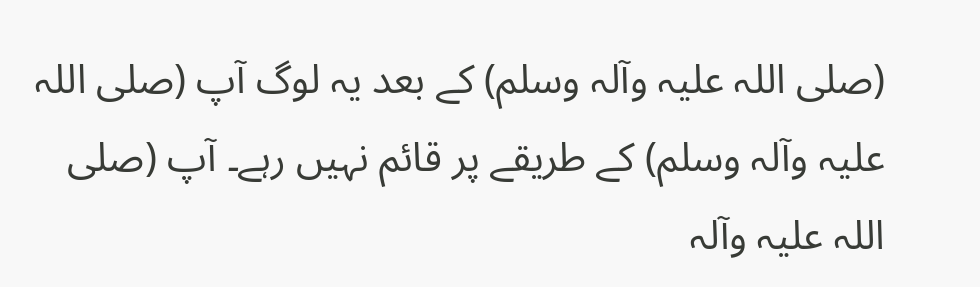(صلی اللہ علیہ وآلہ وسلم) کے بعد یہ لوگ آپ (صلی اللہ علیہ وآلہ وسلم) کے طریقے پر قائم نہیں رہے۔ آپ (صلی اللہ علیہ وآلہ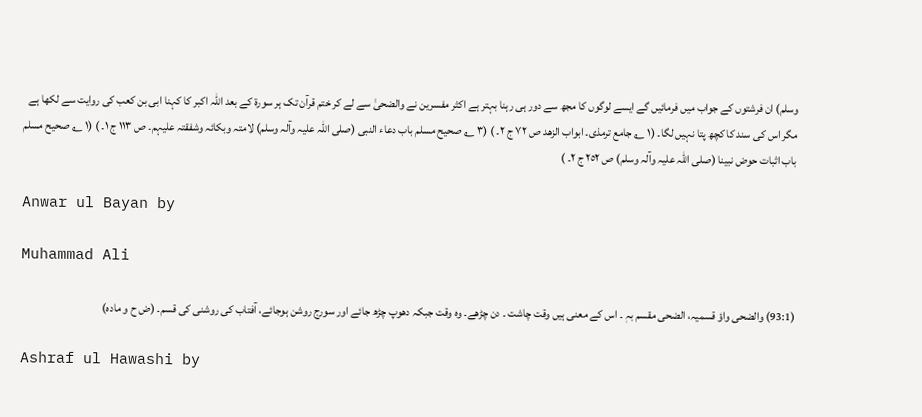وسلم) ان فرشتوں کے جواب میں فرمائیں گے ایسے لوگوں کا مجھ سے دور ہی رہنا بہتر ہے اکثر مفسرین نے والضحیٰ سے لے کر ختم قرآن تک ہر سورة کے بعد اللہ اکبر کا کہنا ابی بن کعب کی روایت سے لکھا ہے مگر اس کی سند کا کچھ پتا نہیں لگا۔ (١ ؎ جامع ترمذی۔ ابواب الزھد ص ٧٢ ج ٢۔ ) (٣ ؎ صحیح مسلم باب دعاء النبی (صلی اللہ علیہ وآلہ وسلم) لامتہ وبکائہ وشفقتہ علیہم۔ ص ١١٣ ج ١۔ ) (١ ؎ صحیح مسلم باب اثبات حوض نبینا (صلی اللہ علیہ وآلہ وسلم) ص ٢٥٢ ج ٢۔ )

Anwar ul Bayan by

Muhammad Ali

(93:1) والضحی واؤ قسمیہ، الضحی مقسم بہٖ ۔ اس کے معنی ہیں وقت چاشت ۔ دن چڑھے۔ وہ وقت جبکہ دھوپ چڑھ جائے اور سورج روشن ہوجائے، آفتاب کی روشنی کی قسم۔ (ض ح و مادہ)

Ashraf ul Hawashi by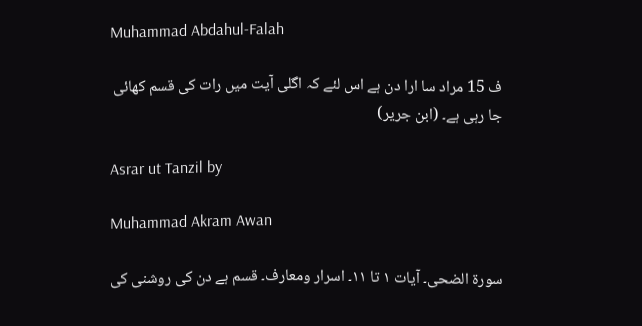Muhammad Abdahul-Falah

ف 15 مراد سا ارا دن ہے اس لئے کہ اگلی آیت میں رات کی قسم کھائی جا رہی ہے۔ (ابن جریر)

Asrar ut Tanzil by

Muhammad Akram Awan

سورة الضحی۔ آیات ١ تا ١١۔ اسرار ومعارف۔ قسم ہے دن کی روشنی کی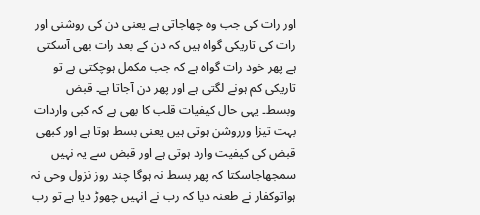اور رات کی جب وہ چھاجاتی ہے یعنی دن کی روشنی اور رات کی تاریکی گواہ ہیں کہ دن کے بعد رات بھی آسکتی ہے پھر خود رات گواہ ہے کہ جب مکمل ہوچکتی ہے تو تاریکی کم ہونے لگتی ہے اور پھر دن آجاتا ہے۔ قبض وبسط۔ یہی حال کیفیات قلب کا بھی ہے کہ کبی واردات بہت تیزا ورروشن ہوتی ہیں یعنی بسط ہوتا ہے اور کبھی قبض کی کیفیت وارد ہوتی ہے اور قبض سے یہ نہیں سمجھاجاسکتا کہ پھر بسط نہ ہوگا چند روز نزول وحی نہ ہواتوکفار نے طعنہ دیا کہ رب نے انہیں چھوڑ دیا ہے تو رب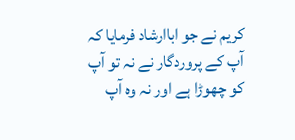کریم نے جو اباارشاد فرمایا کہ آپ کے پروردگار نے نہ تو آپ کو چھوڑا ہے اور نہ وہ آپ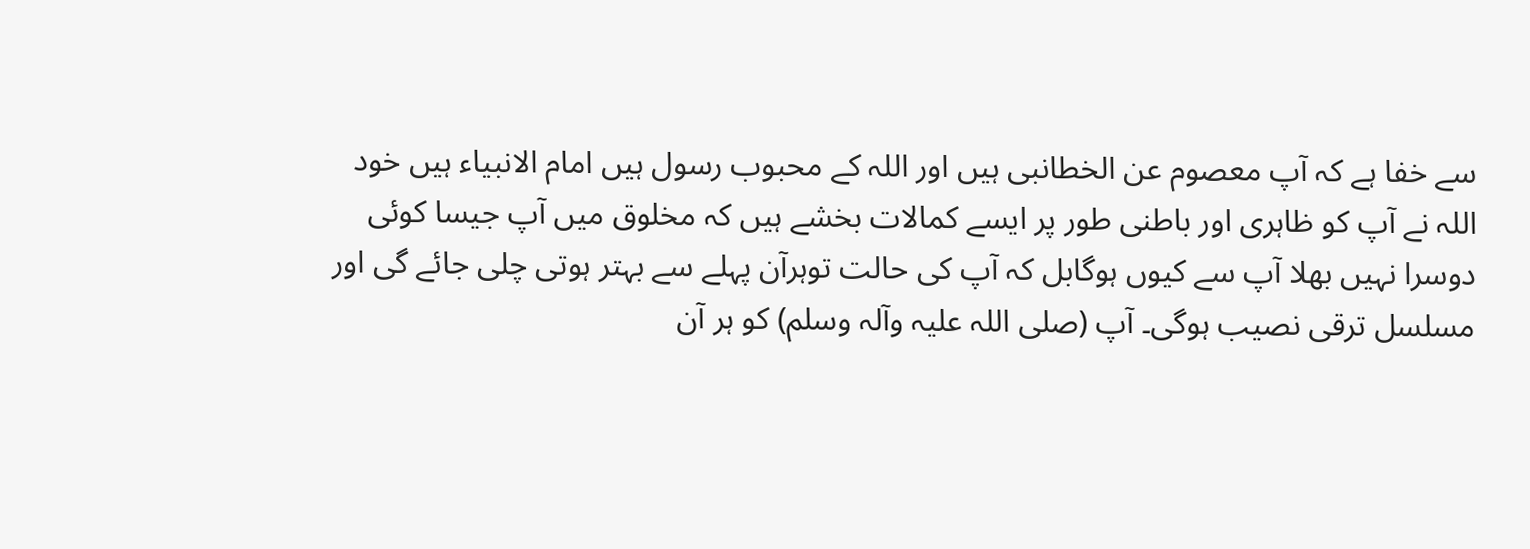سے خفا ہے کہ آپ معصوم عن الخطانبی ہیں اور اللہ کے محبوب رسول ہیں امام الانبیاء ہیں خود اللہ نے آپ کو ظاہری اور باطنی طور پر ایسے کمالات بخشے ہیں کہ مخلوق میں آپ جیسا کوئی دوسرا نہیں بھلا آپ سے کیوں ہوگابل کہ آپ کی حالت توہرآن پہلے سے بہتر ہوتی چلی جائے گی اور مسلسل ترقی نصیب ہوگی۔ آپ (صلی اللہ علیہ وآلہ وسلم) کو ہر آن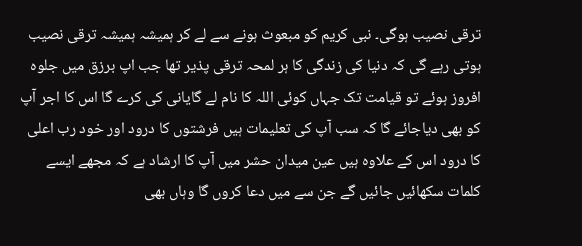ترقی نصیب ہوگی۔ نبی کریم کو مبعوث ہونے سے لے کر ہمیشہ ہمیشہ ترقی نصیب ہوتی رہے گی کہ دنیا کی زندگی کا ہر لمحہ ترقی پذیر تھا جب اپ برزق میں جلوہ افروز ہوئے تو قیامت تک جہاں کوئی اللہ کا نام لے گایانی کی کرے گا اس کا اجر آپ کو بھی دیاجائے گا کہ سب آپ کی تعلیمات ہیں فرشتوں کا درود اور خود رب اعلی کا درود اس کے علاوہ ہیں عین میدان حشر میں آپ کا ارشاد ہے کہ مجھے ایسے کلمات سکھائیں جائیں گے جن سے میں دعا کروں گا وہاں بھی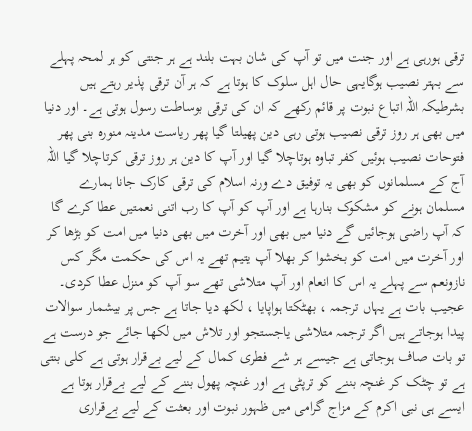ترقی ہورہی ہے اور جنت میں تو آپ کی شان بہت بلند ہے ہر جنتی کو ہر لمحہ پہلے سے بہتر نصیب ہوگایہی حال اہل سلوک کا ہوتا ہے کہ ہر آن ترقی پذیر رہتے ہیں بشرطیکہ اللہ اتباع نبوت پر قائم رکھے کہ ان کی ترقی بوساطت رسول ہوتی ہے۔ اور دنیا میں بھی ہر روز ترقی نصیب ہوتی رہی دین پھیلتا گیا پھر ریاست مدینہ منورہ بنی پھر فتوحات نصیب ہوئیں کفر تباوہ ہوتاچلا گیا اور آپ کا دین ہر روز ترقی کرتاچلا گیا اللہ آج کے مسلمانوں کو بھی یہ توفیق دے ورنہ اسلام کی ترقی کارک جانا ہمارے مسلمان ہونے کو مشکوک بنارہا ہے اور آپ کو آپ کا رب اتنی نعمتیں عطا کرے گا کہ آپ راضی ہوجائیں گے دنیا میں بھی اور آخرت میں بھی دنیا میں امت کو بڑھا کر اور آخرت میں امت کو بخشوا کر بھلا آپ یتیم تھے یہ اس کی حکمت مگر کس نازونعم سے پہلے یہ اس کا انعام اور آپ متلاشی تھے سو آپ کو منزل عطا کردی۔ عجیب بات ہے یہاں ترجمہ ، بھٹکتا ہواپایا ، لکھ دیا جاتا ہے جس پر بیشمار سوالات پیدا ہوجاتے ہیں اگر ترجمہ متلاشی یاجستجو اور تلاش میں لکھا جائے جو درست ہے تو بات صاف ہوجاتی ہے جیسے ہر شے فطری کمال کے لیے بےقرار ہوتی ہے کلی بنتی ہے تو چٹک کر غنچہ بننے کو ترپٹی ہے اور غنچہ پھول بننے کے لیے بےقرار ہوتا ہے ایسے ہی نبی اکرم کے مزاج گرامی میں ظہور نبوت اور بعثت کے لیے بےقراری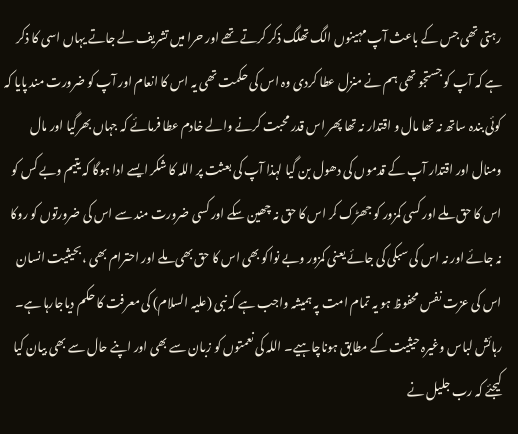رہتی تھی جس کے باعث آپ مہینوں الگ تھلگ ذکر کرتے تھے اور حرا میں تشریف لے جاتے یہاں اسی کا ذکر ہے کہ آپ کو جستجو تھی ہم نے منزل عطا کردی وہ اس کی حکمت تھی یہ اس کا انعام اور آپ کو ضرورت مند پایا کہ کوئی بندہ ساتھ نہ تھا مال و اقتدار نہ تھا پھر اس قدر محبت کرنے والے خادم عطا فرمائے کہ جہاں بھرگیا اور مال ومنال اور اقتدار آپ کے قدموں کی دھول بن گیا لہذا آپ کی بعثت پر اللہ کا شکر ایسے ادا ہوگا کہ یتیم وبے کس کو اس کا حق ملے اور کسی کمزور کو جھڑک کر اس کا حق نہ چھین سکے اور کسی ضرورت مند سے اس کی ضرورتوں کو روکا نہ جائے اور نہ اس کی سبکی کی جائے یعنی کمزور وبے نواکو بھی اس کا حق بھی ملے اور احترام بھی ، بحیثیت انسان اس کی عزت نفس محفوظ ہو یہ تمام امت پہ ہمیشہ واجب ہے کہ نبی (علیہ السلام) کی معرفت کا حکم دیاجارہا ہے۔ رہائش لباس وغیرہ حیثیت کے مطابق ہوناچاہیے۔ اللہ کی نعمتوں کو زبان سے بھی اور اپنے حال سے بھی بیان کیا کیجئے کہ رب جلیل نے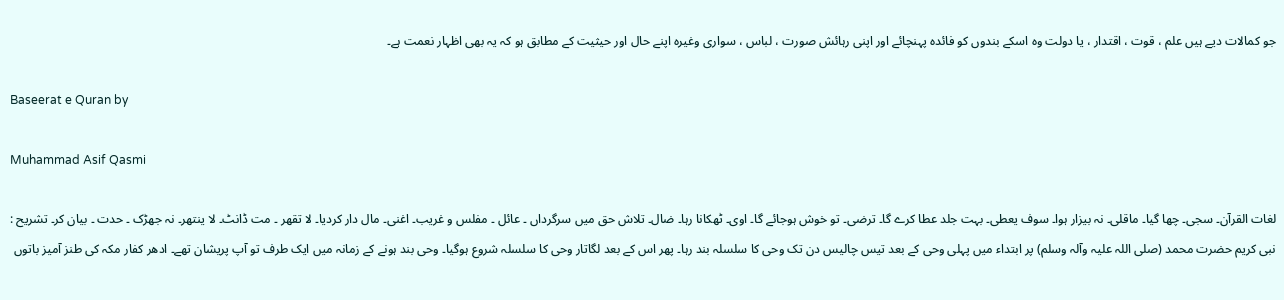جو کمالات دیے ہیں علم ، قوت ، اقتدار ، یا دولت وہ اسکے بندوں کو فائدہ پہنچائے اور اپنی رہائش صورت ، لباس ، سواری وغیرہ اپنے حال اور حیثیت کے مطابق ہو کہ یہ بھی اظہار نعمت ہے۔

Baseerat e Quran by

Muhammad Asif Qasmi

لغات القرآن۔ سجی۔ چھا گیا۔ ماقلی۔ نہ بیزار ہوا۔ سوف یعطی۔ بہت جلد عطا کرے گا۔ ترضی۔ تو خوش ہوجائے گا۔ اوی۔ ٹھکانا رہا۔ ضال۔ تلاش حق میں سرگرداں ۔ عائل ۔ مفلس و غریب۔ اغنی۔ مال دار کردیا۔ لا تقھر ۔ مت ڈانٹ۔ لا ینتھر۔ نہ جھڑک ۔ حدت ۔ بیان کر۔ تشریح : نبی کریم حضرت محمد (صلی اللہ علیہ وآلہ وسلم) پر ابتداء میں پہلی وحی کے بعد تیس چالیس دن تک وحی کا سلسلہ بند رہا۔ پھر اس کے بعد لگاتار وحی کا سلسلہ شروع ہوگیا۔ وحی بند ہونے کے زمانہ میں ایک طرف تو آپ پریشان تھے۔ ادھر کفار مکہ کی طنز آمیز باتوں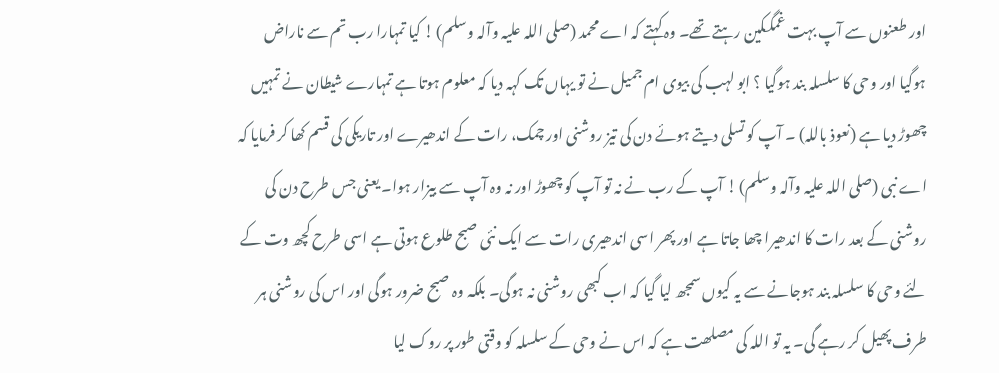اور طعنوں سے آپ بہت غمگکین رہتے تھے۔ وہ کہتے کہ اے محمد (صلی اللہ علیہ وآلہ وسلم) ! کیا تمہارا رب تم سے ناراض ہوگیا اور وحی کا سلسلہ بند ہوگیا ؟ ابو لہب کی بیوی ام جمیل نے تو یہاں تک کہہ دیا کہ معلوم ہوتا ہے تمہارے شیطان نے تمہیں چھوڑ دیا ہے (نعوذ باللہ) ۔ آپ کو تسلی دیتے ہوئے دن کی تیز روشنی اور چمک، رات کے اندھیرے اور تاریکی کی قسم کھا کر فرمایا کہ اے نبی (صلی اللہ علیہ وآلہ وسلم) ! آپ کے رب نے نہ تو آپ کو چھوڑ اور نہ وہ آپ سے بیزار ہوا۔ یعنی جس طرح دن کی روشنی کے بعد رات کا اندھیرا چھا جاتا ہے اور پھر اسی اندھیری رات سے ایک نئی صبح طلوع ہوتی ہے اسی طرح کچھ وت کے لئے وحی کا سلسلہ بند ہوجانے سے یہ کیوں سمجھ لیا گیا کہ اب کبھی روشنی نہ ہوگی۔ بلکہ وہ صبح ضرور ہوگی اور اس کی روشنی ہر طرف پھیل کر رہے گی۔ یہ تو اللہ کی مصلھت ہے کہ اس نے وحی کے سلسلہ کو وقتی طور پر روک لیا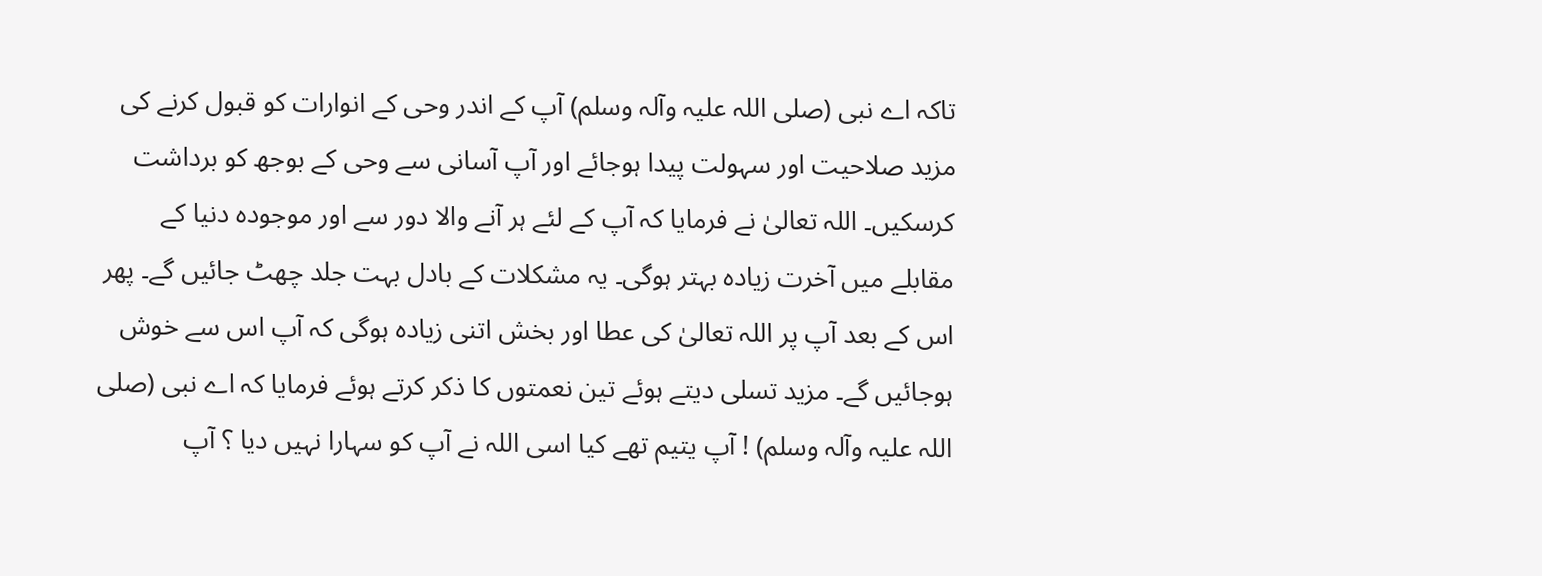تاکہ اے نبی (صلی اللہ علیہ وآلہ وسلم) آپ کے اندر وحی کے انوارات کو قبول کرنے کی مزید صلاحیت اور سہولت پیدا ہوجائے اور آپ آسانی سے وحی کے بوجھ کو برداشت کرسکیں۔ اللہ تعالیٰ نے فرمایا کہ آپ کے لئے ہر آنے والا دور سے اور موجودہ دنیا کے مقابلے میں آخرت زیادہ بہتر ہوگی۔ یہ مشکلات کے بادل بہت جلد چھٹ جائیں گے۔ پھر اس کے بعد آپ پر اللہ تعالیٰ کی عطا اور بخش اتنی زیادہ ہوگی کہ آپ اس سے خوش ہوجائیں گے۔ مزید تسلی دیتے ہوئے تین نعمتوں کا ذکر کرتے ہوئے فرمایا کہ اے نبی (صلی اللہ علیہ وآلہ وسلم) ! آپ یتیم تھے کیا اسی اللہ نے آپ کو سہارا نہیں دیا ؟ آپ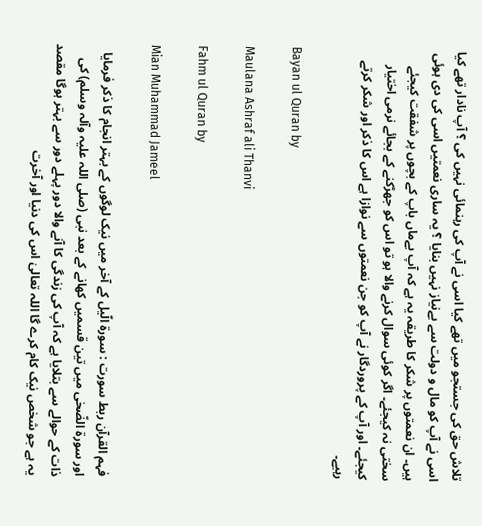تلاش حق کی جستجو میں تھے کیا اسی نے آپ کی رہنمائی نہیں کی ؟ آپ نادار تھے کیا اسی نے آپ کو مال و دولت سے بےنیاز نہیں بنایا ؟ یہ ساری نعمتیں اسی کی دی ہوئی ہیں۔ ان نعمتوں پر شکر کا طریقہ یہ ہے کہ آپ بےماں باپ کے بچوں پر شفقت کیجئے سختی نہ کیجئے۔ اگر کوئی سوال کرنے والا ہو تو اس کو جھڑکنے کے بجائے نرمی اختیار کیجئے۔ اور آپ کے پروردگار نے آپ کو جن نعمتوں سے نوازا ہے اس کا ذکر اور شکر کرتے رہیے۔

Bayan ul Quran by

Maulana Ashraf ali Thanvi

Fahm ul Quran by

Mian Muhammad Jameel

فہم القرآن ربط سورت : سورة الّیل کے آخر میں نیک لوگوں کے بہتر انجام کا ذکر فرمایا اور سورة الضّحٰی میں تین قسمیں کھانے کے بعد نبی (صلی اللہ علیہ وآلہ وسلم) کی ذات کے حوالے سے بتلایا ہے کہ آپ کی زندگی کا آنے والا دور پہلے دور سے بہتر ہوگا مقصد یہ ہے جو شخص نیک کام کرے گا اللہ تعالیٰ اس کی دنیا اور آخرت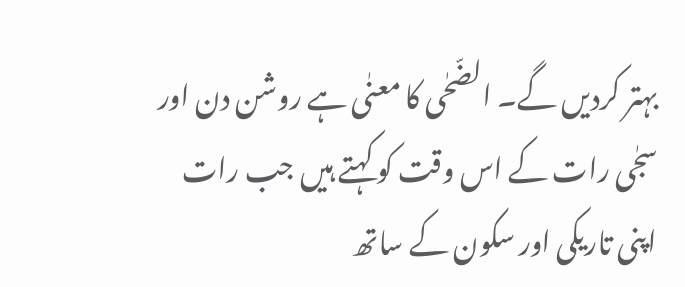بہتر کردیں گے۔ الضّحٰی کا معنٰی ہے روشن دن اور سجٰی رات کے اس وقت کو کہتے ہیں جب رات اپنی تاریکی اور سکون کے ساتھ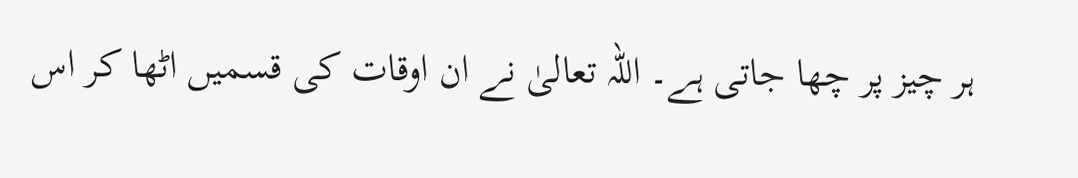ہر چیز پر چھا جاتی ہے۔ اللہ تعالیٰ نے ان اوقات کی قسمیں اٹھا کر اس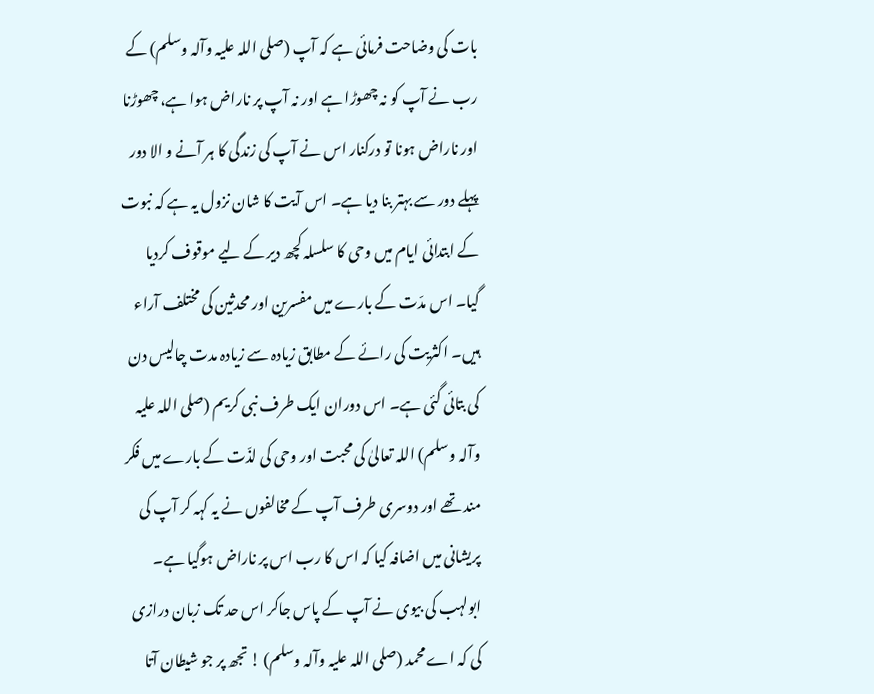بات کی وضاحت فرمائی ہے کہ آپ (صلی اللہ علیہ وآلہ وسلم) کے رب نے آپ کو نہ چھوڑا ہے اور نہ آپ پر ناراض ہوا ہے، چھوڑنا اور ناراض ہونا تو درکنار اس نے آپ کی زندگی کا ہر آنے و الا دور پہلے دور سے بہتر بنا دیا ہے۔ اس آیت کا شان نزول یہ ہے کہ نبوت کے ابتدائی ایام میں وحی کا سلسلہ کچھ دیر کے لیے موقوف کردیا گیا۔ اس مدّت کے بارے میں مفسرین اور محدثین کی مختلف آراء ہیں۔ اکثریت کی رائے کے مطابق زیادہ سے زیادہ مدت چالیس دن کی بتائی گئی ہے۔ اس دوران ایک طرف نبی کریم (صلی اللہ علیہ وآلہ وسلم) اللہ تعالیٰ کی محبت اور وحی کی لذّت کے بارے میں فکر مند تھے اور دوسری طرف آپ کے مخالفوں نے یہ کہہ کر آپ کی پریشانی میں اضافہ کیا کہ اس کا رب اس پر ناراض ہوگیا ہے۔ ابولہب کی بیوی نے آپ کے پاس جاکر اس حد تک زبان درازی کی کہ اے محمد (صلی اللہ علیہ وآلہ وسلم) ! تجھ پر جو شیطان آتا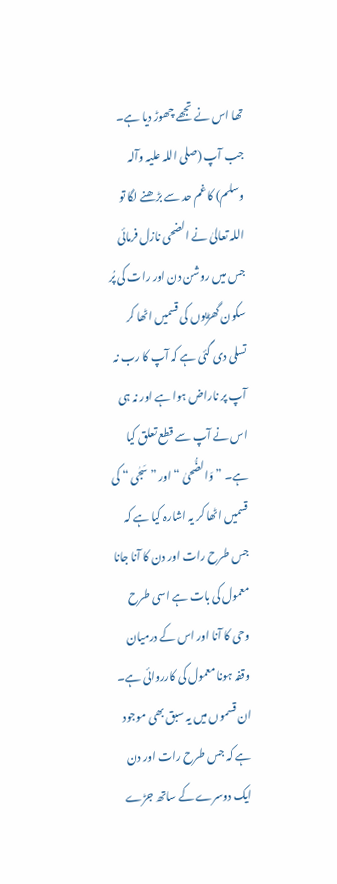تھا اس نے تجھے چھوڑ دیا ہے۔ جب آپ (صلی اللہ علیہ وآلہ وسلم) کا غم حد سے بڑھنے لگا تو اللہ تعالیٰ نے الضحی نازل فرمائی جس میں روشن دن اور رات کی پُر سکون گھڑیوں کی قسمیں اٹھا کر تسلی دی گئی ہے کہ آپ کا رب نہ آپ پر ناراض ہوا ہے اور نہ ہی اس نے آپ سے قطع تعلق کیا ہے۔ ” وَالضُّحیٰ “ اور ” سَجٰی “ کی قسمیں اٹھا کر یہ اشارہ کیا ہے کہ جس طرح رات اور دن کا آنا جانا معمول کی بات ہے اسی طرح وحی کا آنا اور اس کے درمیان وقفہ ہونا معمول کی کارروائی ہے۔ ان قسموں میں یہ سبق بھی موجود ہے کہ جس طرح رات اور دن ایک دوسرے کے ساتھ جڑے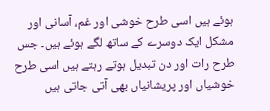ہوئے ہیں اسی طرح خوشی اور غم، آسانی اور مشکل ایک دوسرے کے ساتھ لگے ہوئے ہیں۔ جس طرح رات اور دن تبدیل ہوتے رہتے ہیں اسی طرح خوشیاں اور پریشانیاں بھی آتی جاتی ہیں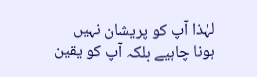لہٰذا آپ کو پریشان نہیں ہونا چاہیے بلکہ آپ کو یقین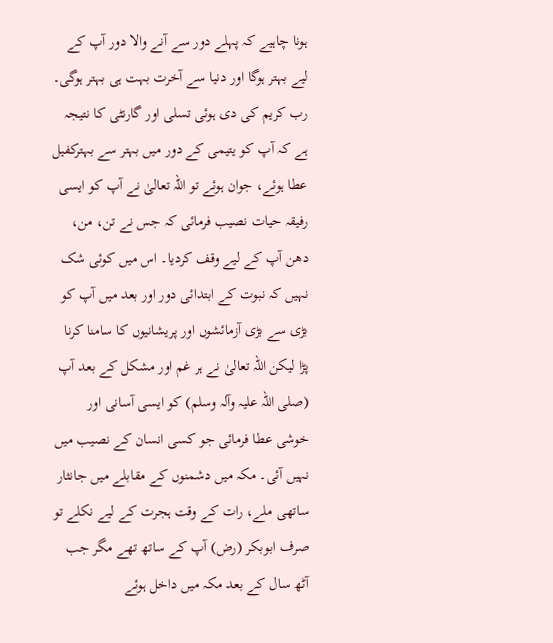ہونا چاہیے کہ پہلے دور سے آنے والا دور آپ کے لیے بہتر ہوگا اور دنیا سے آخرت بہت ہی بہتر ہوگی۔ رب کریم کی دی ہوئی تسلی اور گارنٹی کا نتیجہ ہے کہ آپ کو یتیمی کے دور میں بہتر سے بہترکفیل عطا ہوئے، جوان ہوئے تو اللہ تعالیٰ نے آپ کو ایسی رفیقہ حیات نصیب فرمائی کہ جس نے تن، من، دھن آپ کے لیے وقف کردیا۔ اس میں کوئی شک نہیں کہ نبوت کے ابتدائی دور اور بعد میں آپ کو بڑی سے بڑی آزمائشوں اور پریشانیوں کا سامنا کرنا پڑا لیکن اللہ تعالیٰ نے ہر غم اور مشکل کے بعد آپ (صلی اللہ علیہ وآلہ وسلم) کو ایسی آسانی اور خوشی عطا فرمائی جو کسی انسان کے نصیب میں نہیں آئی۔ مکہ میں دشمنوں کے مقابلے میں جانثار ساتھی ملے، رات کے وقت ہجرت کے لیے نکلے تو صرف ابوبکر (رض) آپ کے ساتھ تھے مگر جب آٹھ سال کے بعد مکہ میں داخل ہوئے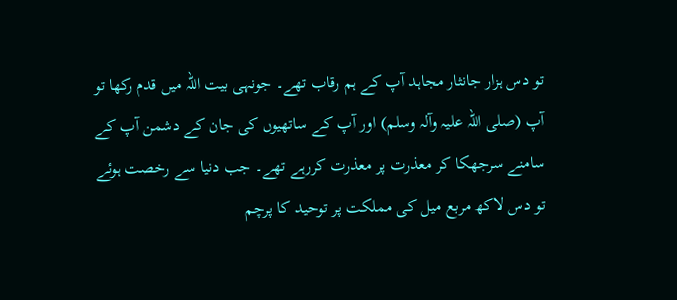تو دس ہزار جانثار مجاہد آپ کے ہم رقاب تھے۔ جونہی بیت اللہ میں قدم رکھا تو آپ (صلی اللہ علیہ وآلہ وسلم) اور آپ کے ساتھیوں کی جان کے دشمن آپ کے سامنے سرجھکا کر معذرت پر معذرت کررہے تھے۔ جب دنیا سے رخصت ہوئے تو دس لاکھ مربع میل کی مملکت پر توحید کا پرچم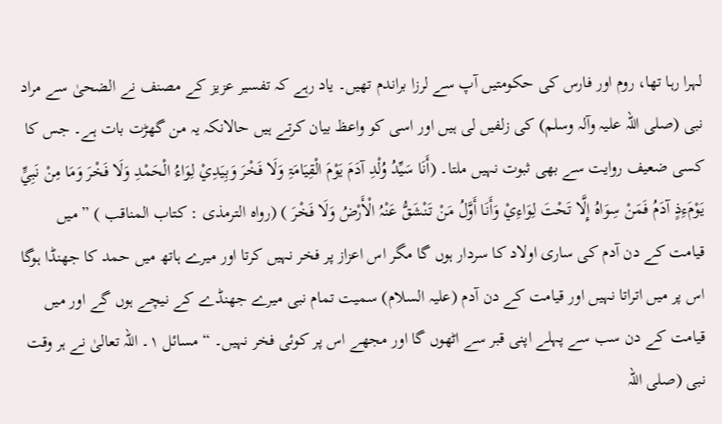لہرا رہا تھا، روم اور فارس کی حکومتیں آپ سے لرزا براندم تھیں۔ یاد رہے کہ تفسیر عزیز کے مصنف نے الضحیٰ سے مراد نبی (صلی اللہ علیہ وآلہ وسلم) کی زلفیں لی ہیں اور اسی کو واعظ بیان کرتے ہیں حالانکہ یہ من گھڑت بات ہے۔ جس کا کسی ضعیف روایت سے بھی ثبوت نہیں ملتا۔ (أَنَا سَیِّدُ وُلْدِ آدَمَ یَوْمَ الْقِیَامَۃِ وَلَا فَخْرَ وَبِیَدِيْ لِوَاءُ الْحَمْدِ وَلَا فَخْرَ وَمَا مِنْ نَبِيٍّ یَوْمَءِذٍ آدَمُ فَمَنْ سِوَاہُ إِلَّا تَحْتَ لِوَاءِيْ وَأَنَا أَوَّلُ مَنْ تَنْشَقُّ عَنْہُ الْأَرْضُ وَلَا فَخْرَ ) (رواہ الترمذی : کتاب المناقب ) ” میں قیامت کے دن آدم کی ساری اولاد کا سردار ہوں گا مگر اس اعزاز پر فخر نہیں کرتا اور میرے ہاتھ میں حمد کا جھنڈا ہوگا اس پر میں اتراتا نہیں اور قیامت کے دن آدم (علیہ السلام) سمیت تمام نبی میرے جھنڈے کے نیچے ہوں گے اور میں قیامت کے دن سب سے پہلے اپنی قبر سے اٹھوں گا اور مجھے اس پر کوئی فخر نہیں۔ “ مسائل ١۔ اللہ تعالیٰ نے ہر وقت نبی (صلی اللہ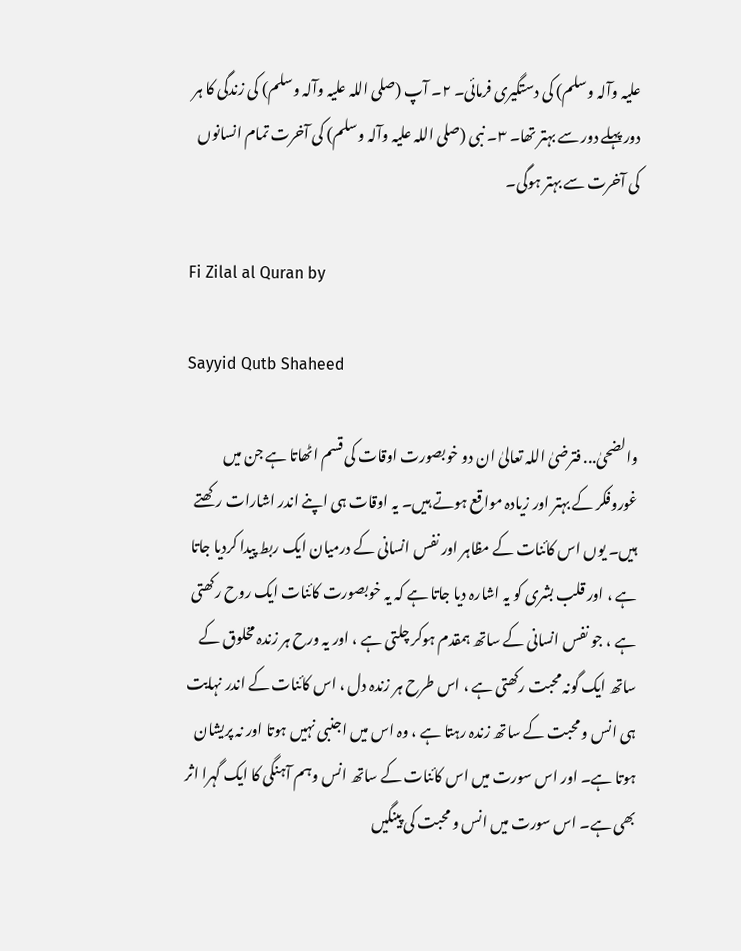علیہ وآلہ وسلم) کی دستگیری فرمائی۔ ٢۔ آپ (صلی اللہ علیہ وآلہ وسلم) کی زندگی کا ہر دور پہلے دور سے بہتر تھا۔ ٣۔ نبی (صلی اللہ علیہ وآلہ وسلم) کی آخرت تمام انسانوں کی آخرت سے بہتر ہوگی۔

Fi Zilal al Quran by

Sayyid Qutb Shaheed

والضحیٰ... فترضیٰ اللہ تعالیٰ ان دو خوبصورت اوقات کی قسم اٹھاتا ہے جن میں غوروفکر کے بہتر اور زیادہ مواقع ہوتے ہیں۔ یہ اوقات ہی اپنے اندر اشارات رکھتے ہیں۔ یوں اس کائنات کے مظاہر اور نفس انسانی کے درمیان ایک ربط پیدا کردیا جاتا ہے ، اور قلب بشری کو یہ اشارہ دیا جاتا ہے کہ یہ خوبصورت کائنات ایک روح رکھتی ہے ، جو نفس انسانی کے ساتھ ہمقدم ہوکر چلتی ہے ، اور یہ ورح ہر زندہ مخلوق کے ساتھ ایک گونہ محبت رکھتی ہے ، اس طرح ہر زندہ دل ، اس کائنات کے اندر نہایت ہی انس و محبت کے ساتھ زندہ رہتا ہے ، وہ اس میں اجنبی نہیں ہوتا اور نہ پریشان ہوتا ہے۔ اور اس سورت میں اس کائنات کے ساتھ انس وہم آہنگی کا ایک گہرا اثر بھی ہے۔ اس سورت میں انس و محبت کی پینگیں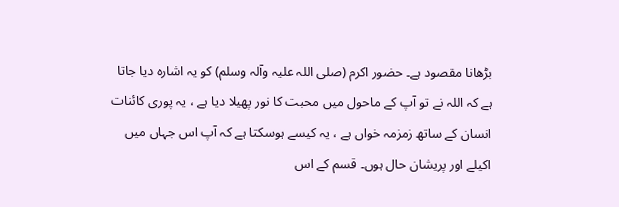بڑھانا مقصود ہے۔ حضور اکرم (صلی اللہ علیہ وآلہ وسلم) کو یہ اشارہ دیا جاتا ہے کہ اللہ نے تو آپ کے ماحول میں محبت کا نور پھیلا دیا ہے ، یہ پوری کائنات انسان کے ساتھ زمزمہ خواں ہے ، یہ کیسے ہوسکتا ہے کہ آپ اس جہاں میں اکیلے اور پریشان حال ہوں۔ قسم کے اس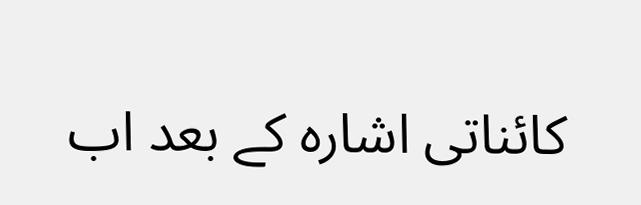کائناتی اشارہ کے بعد اب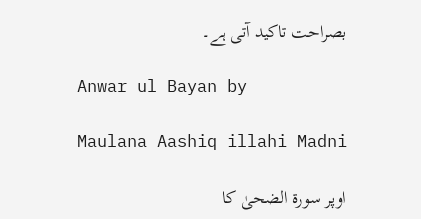بصراحت تاکید آتی ہے۔

Anwar ul Bayan by

Maulana Aashiq illahi Madni

اوپر سورة الضحیٰ کا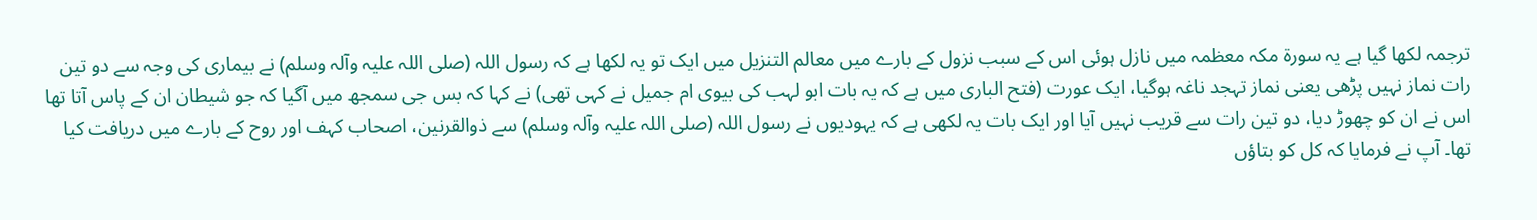ترجمہ لکھا گیا ہے یہ سورة مکہ معظمہ میں نازل ہوئی اس کے سبب نزول کے بارے میں معالم التنزیل میں ایک تو یہ لکھا ہے کہ رسول اللہ (صلی اللہ علیہ وآلہ وسلم) نے بیماری کی وجہ سے دو تین رات نماز نہیں پڑھی یعنی نماز تہجد ناغہ ہوگیا، ایک عورت (فتح الباری میں ہے کہ یہ بات ابو لہب کی بیوی ام جمیل نے کہی تھی) نے کہا کہ بس جی سمجھ میں آگیا کہ جو شیطان ان کے پاس آتا تھا اس نے ان کو چھوڑ دیا، دو تین رات سے قریب نہیں آیا اور ایک بات یہ لکھی ہے کہ یہودیوں نے رسول اللہ (صلی اللہ علیہ وآلہ وسلم) سے ذوالقرنین، اصحاب کہف اور روح کے بارے میں دریافت کیا تھا۔ آپ نے فرمایا کہ کل کو بتاؤں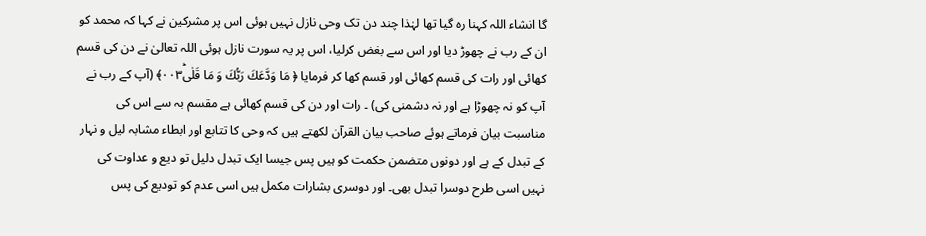گا انشاء اللہ کہنا رہ گیا تھا لہٰذا چند دن تک وحی نازل نہیں ہوئی اس پر مشرکین نے کہا کہ محمد کو ان کے رب نے چھوڑ دیا اور اس سے بغض کرلیا، اس پر یہ سورت نازل ہوئی اللہ تعالیٰ نے دن کی قسم کھائی اور رات کی قسم کھائی اور قسم کھا کر فرمایا ﴿ مَا وَدَّعَكَ رَبُّكَ وَ مَا قَلٰىؕ٠٠٣﴾ (آپ کے رب نے آپ کو نہ چھوڑا ہے اور نہ دشمنی کی) ۔ رات اور دن کی قسم کھائی ہے مقسم بہ سے اس کی مناسبت بیان فرماتے ہوئے صاحب بیان القرآن لکھتے ہیں کہ وحی کا تتابع اور ابطاء مشابہ لیل و نہار کے تبدل کے ہے اور دونوں متضمن حکمت کو ہیں پس جیسا ایک تبدل دلیل تو دیع و عداوت کی نہیں اسی طرح دوسرا تبدل بھی۔ اور دوسری بشارات مکمل ہیں اسی عدم کو تودیع کی پس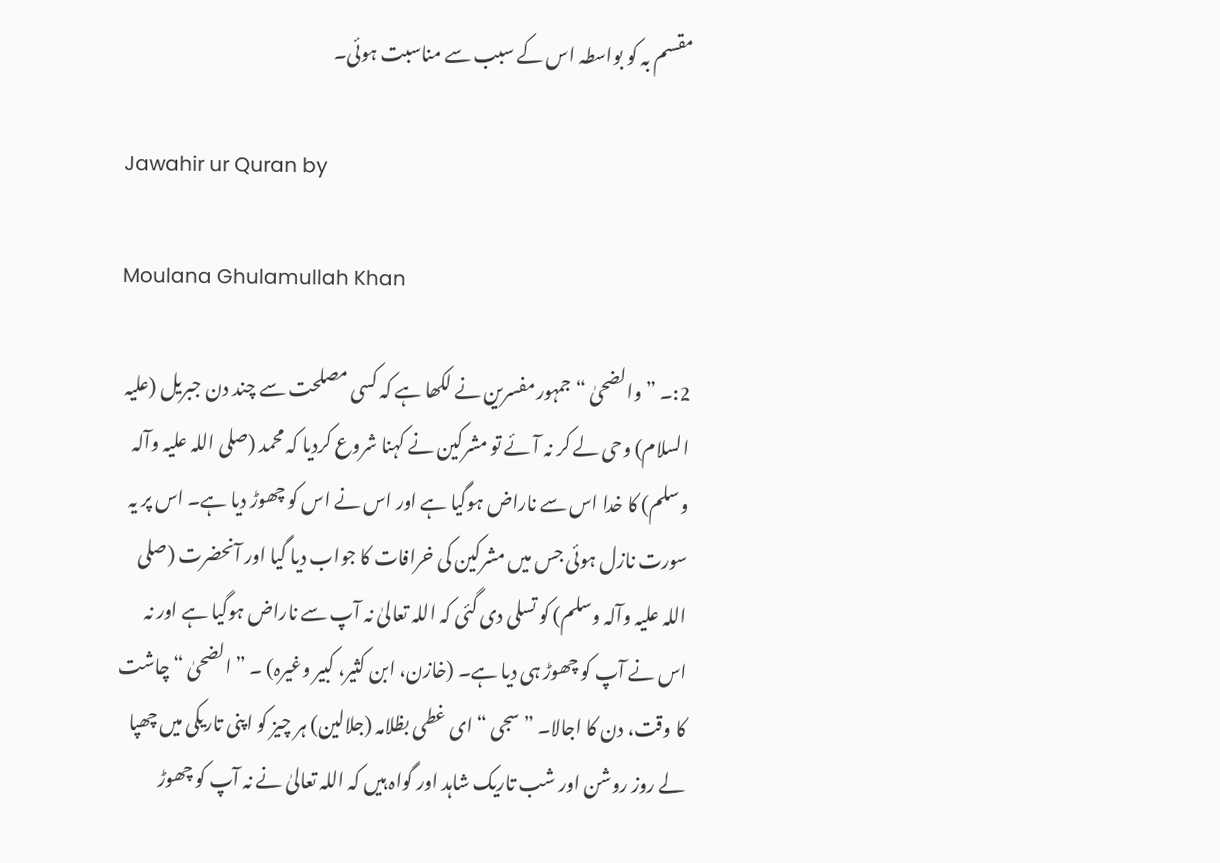مقسم بہ کو بواسطہ اس کے سبب سے مناسبت ہوئی۔

Jawahir ur Quran by

Moulana Ghulamullah Khan

2:۔ ” والضحیٰ “ جمہور مفسرین نے لکھا ہے کہ کسی مصلحت سے چند دن جبریل (علیہ السلام) وحی لے کر نہ آئے تو مشرکین نے کہنا شروع کردیا کہ محمد (صلی اللہ علیہ وآلہ وسلم) کا خدا اس سے ناراض ہوگیا ہے اور اس نے اس کو چھوڑ دیا ہے۔ اس پر یہ سورت نازل ہوئی جس میں مشرکین کی خرافات کا جواب دیا گیا اور آنحضرت (صلی اللہ علیہ وآلہ وسلم) کو تسلی دی گئی کہ اللہ تعالیٰ نہ آپ سے ناراض ہوگیا ہے اور نہ اس نے آپ کو چھوڑ ہی دیا ہے۔ (خازن، ابن کثیر، کبیر وغیرہ) ۔ ” الضحیٰ “ چاشت کا وقت، دن کا اجالا۔ ” سجی “ ای غطی بظلامہ (جلالین) ہر چیز کو اپنی تاریکی میں چھپا لے روز روشن اور شب تاریک شاہد اور گواہ ہیں کہ اللہ تعالیٰ نے نہ آپ کو چھوڑ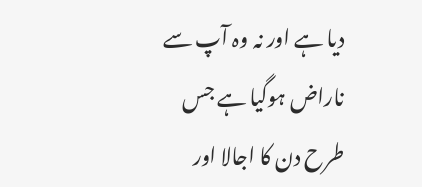دیا ہے اور نہ وہ آپ سے ناراض ہوگیا ہے جس طرح دن کا اجالا اور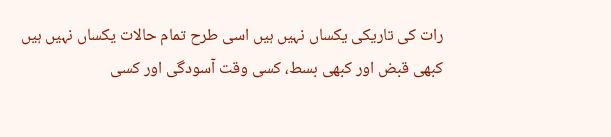رات کی تاریکی یکساں نہیں ہیں اسی طرح تمام حالات یکساں نہیں ہیں کبھی قبض اور کبھی بسط، کسی وقت آسودگی اور کسی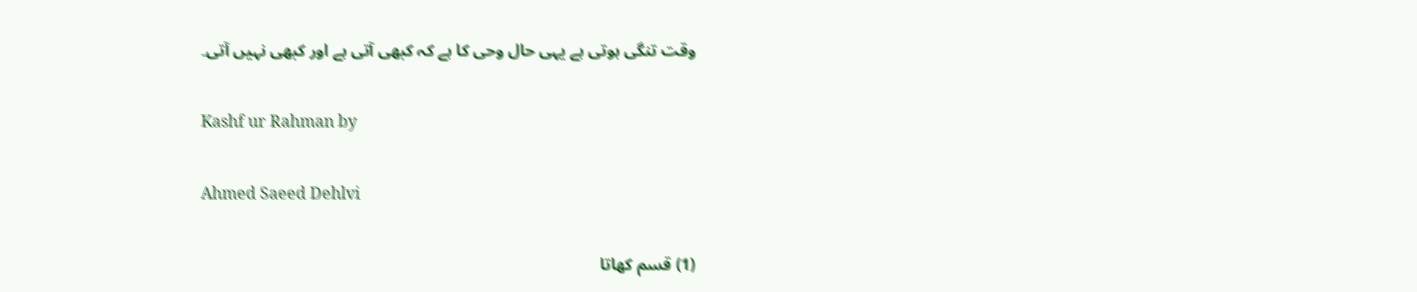وقت تنگی ہوتی ہے یہی حال وحی کا ہے کہ کبھی آتی ہے اور کبھی نہیں آتی۔

Kashf ur Rahman by

Ahmed Saeed Dehlvi

(1) قسم کھاتا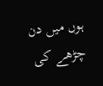ہوں میں دن چڑھے کی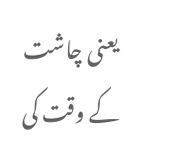یعنی چاشت کے وقت کی